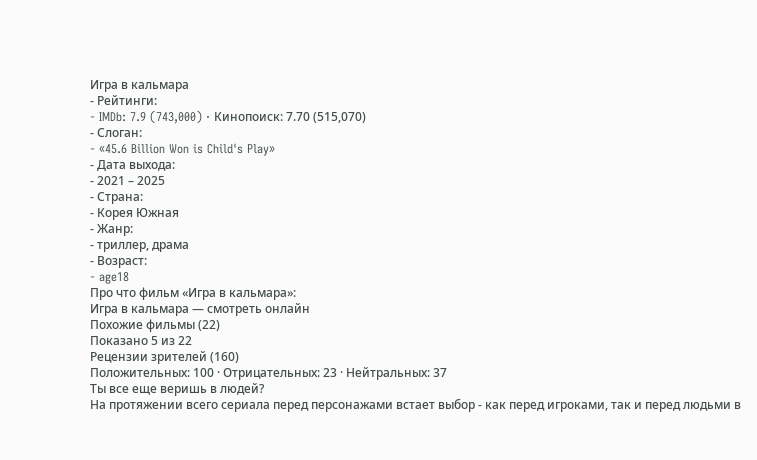Игра в кальмара
- Рейтинги:
- IMDb: 7.9 (743,000) · Кинопоиск: 7.70 (515,070)
- Слоган:
- «45.6 Billion Won is Child's Play»
- Дата выхода:
- 2021 – 2025
- Страна:
- Корея Южная
- Жанр:
- триллер, драма
- Возраст:
- age18
Про что фильм «Игра в кальмара»:
Игра в кальмара — смотреть онлайн
Похожие фильмы (22)
Показано 5 из 22
Рецензии зрителей (160)
Положительных: 100 · Отрицательных: 23 · Нейтральных: 37
Ты все еще веришь в людей?
На протяжении всего сериала перед персонажами встает выбор - как перед игроками, так и перед людьми в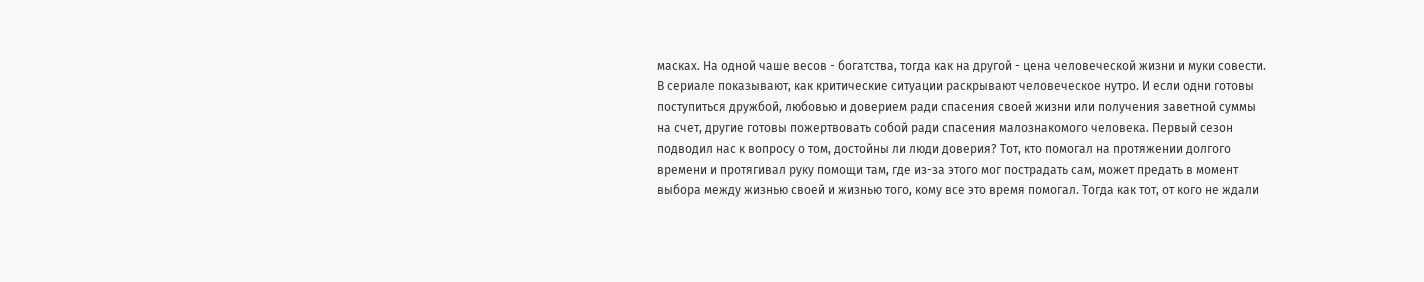масках. На одной чаше весов - богатства, тогда как на другой - цена человеческой жизни и муки совести. В сериале показывают, как критические ситуации раскрывают человеческое нутро. И если одни готовы поступиться дружбой, любовью и доверием ради спасения своей жизни или получения заветной суммы на счет, другие готовы пожертвовать собой ради спасения малознакомого человека. Первый сезон подводил нас к вопросу о том, достойны ли люди доверия? Тот, кто помогал на протяжении долгого времени и протягивал руку помощи там, где из-за этого мог пострадать сам, может предать в момент выбора между жизнью своей и жизнью того, кому все это время помогал. Тогда как тот, от кого не ждали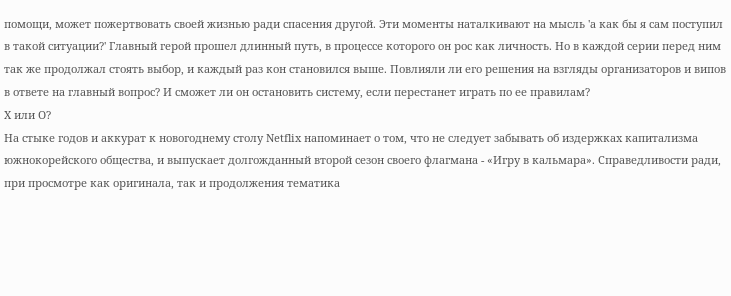помощи, может пожертвовать своей жизнью ради спасения другой. Эти моменты наталкивают на мысль 'а как бы я сам поступил в такой ситуации?' Главный герой прошел длинный путь, в процессе которого он рос как личность. Но в каждой серии перед ним так же продолжал стоять выбор, и каждый раз кон становился выше. Повлияли ли его решения на взгляды организаторов и випов в ответе на главный вопрос? И сможет ли он остановить систему, если перестанет играть по ее правилам?
Х или О?
На стыке годов и аккурат к новогоднему столу Netflix напоминает о том, что не следует забывать об издержках капитализма южнокорейского общества, и выпускает долгожданный второй сезон своего флагмана - «Игру в кальмара». Справедливости ради, при просмотре как оригинала, так и продолжения тематика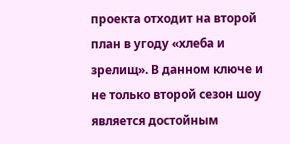проекта отходит на второй план в угоду «хлеба и зрелищ». В данном ключе и не только второй сезон шоу является достойным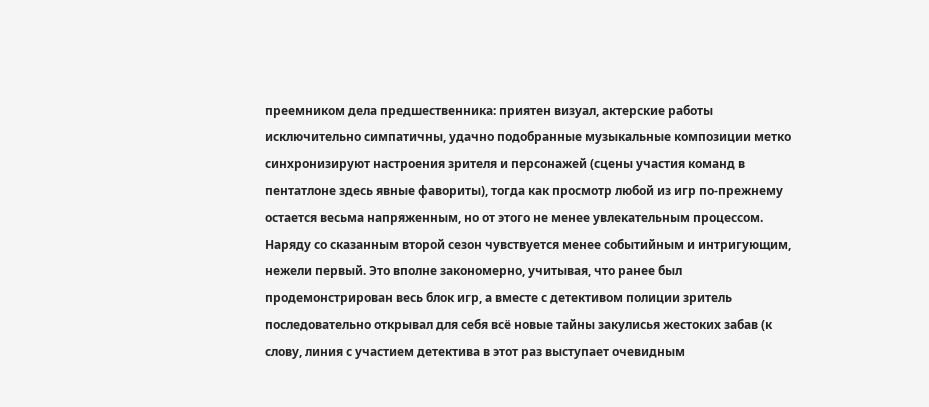преемником дела предшественника: приятен визуал, актерские работы исключительно симпатичны, удачно подобранные музыкальные композиции метко синхронизируют настроения зрителя и персонажей (сцены участия команд в пентатлоне здесь явные фавориты), тогда как просмотр любой из игр по-прежнему остается весьма напряженным, но от этого не менее увлекательным процессом. Наряду со сказанным второй сезон чувствуется менее событийным и интригующим, нежели первый. Это вполне закономерно, учитывая, что ранее был продемонстрирован весь блок игр, а вместе с детективом полиции зритель последовательно открывал для себя всё новые тайны закулисья жестоких забав (к слову, линия с участием детектива в этот раз выступает очевидным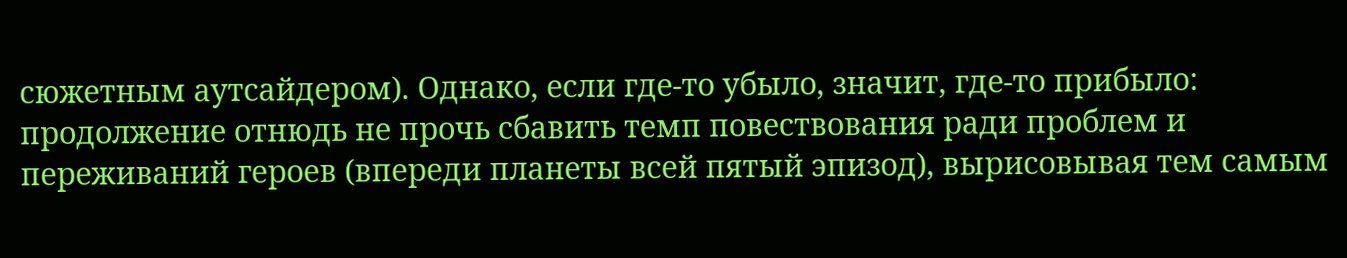сюжетным аутсайдером). Однако, если где-то убыло, значит, где-то прибыло: продолжение отнюдь не прочь сбавить темп повествования ради проблем и переживаний героев (впереди планеты всей пятый эпизод), вырисовывая тем самым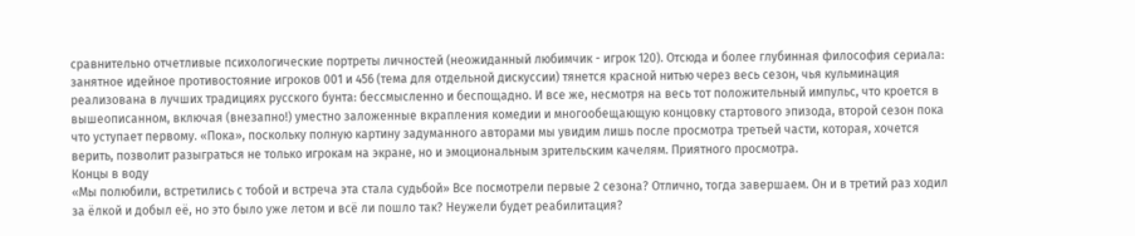сравнительно отчетливые психологические портреты личностей (неожиданный любимчик - игрок 120). Отсюда и более глубинная философия сериала: занятное идейное противостояние игроков 001 и 456 (тема для отдельной дискуссии) тянется красной нитью через весь сезон, чья кульминация реализована в лучших традициях русского бунта: бессмысленно и беспощадно. И все же, несмотря на весь тот положительный импульс, что кроется в вышеописанном, включая (внезапно!) уместно заложенные вкрапления комедии и многообещающую концовку стартового эпизода, второй сезон пока что уступает первому. «Пока», поскольку полную картину задуманного авторами мы увидим лишь после просмотра третьей части, которая, хочется верить, позволит разыграться не только игрокам на экране, но и эмоциональным зрительским качелям. Приятного просмотра.
Концы в воду
«Мы полюбили, встретились с тобой и встреча эта стала судьбой» Все посмотрели первые 2 сезона? Отлично, тогда завершаем. Он и в третий раз ходил за ёлкой и добыл её, но это было уже летом и всё ли пошло так? Неужели будет реабилитация?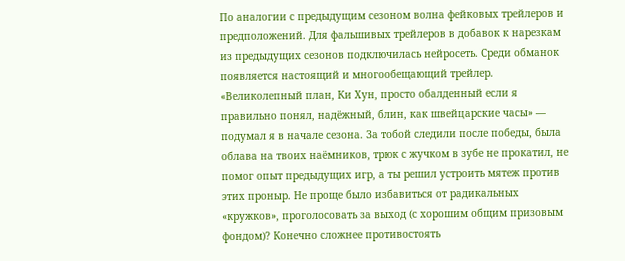По аналогии с предыдущим сезоном волна фейковых трейлеров и предположений. Для фальшивых трейлеров в добавок к нарезкам из предыдущих сезонов подключилась нейросеть. Среди обманок появляется настоящий и многообещающий трейлер. «Великолепный план, Ки Хун, просто обалденный если я правильно понял, надёжный, блин, как швейцарские часы» — подумал я в начале сезона. За тобой следили после победы, была облава на твоих наёмников, трюк с жучком в зубе не прокатил, не помог опыт предыдущих игр, а ты решил устроить мятеж против этих проныр. Не проще было избавиться от радикальных «кружков», проголосовать за выход (с хорошим общим призовым фондом)? Конечно сложнее противостоять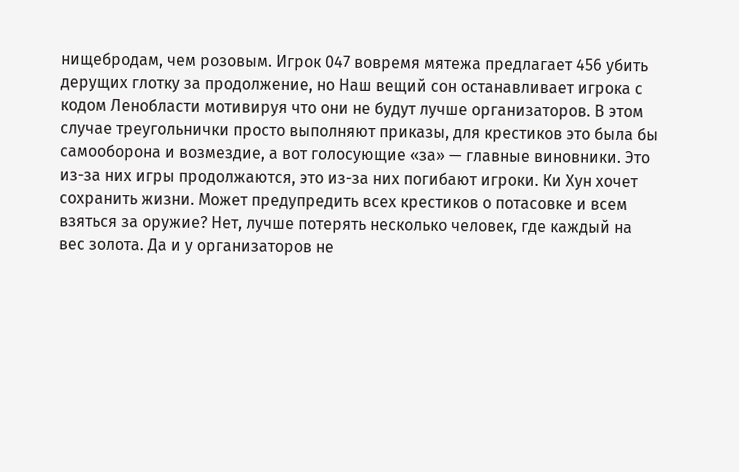нищебродам, чем розовым. Игрок 047 вовремя мятежа предлагает 456 убить дерущих глотку за продолжение, но Наш вещий сон останавливает игрока с кодом Ленобласти мотивируя что они не будут лучше организаторов. В этом случае треугольнички просто выполняют приказы, для крестиков это была бы самооборона и возмездие, а вот голосующие «за» — главные виновники. Это из-за них игры продолжаются, это из-за них погибают игроки. Ки Хун хочет сохранить жизни. Может предупредить всех крестиков о потасовке и всем взяться за оружие? Нет, лучше потерять несколько человек, где каждый на вес золота. Да и у организаторов не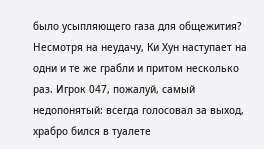было усыпляющего газа для общежития? Несмотря на неудачу, Ки Хун наступает на одни и те же грабли и притом несколько раз. Игрок 047, пожалуй, самый недопонятый: всегда голосовал за выход, храбро бился в туалете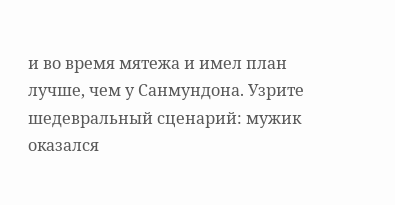и во время мятежа и имел план лучше, чем у Санмундона. Узрите шедевральный сценарий: мужик оказался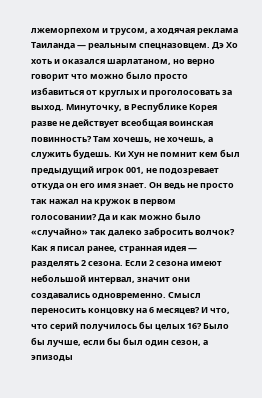лжеморпехом и трусом, а ходячая реклама Таиланда — реальным спецназовцем. Дэ Хо хоть и оказался шарлатаном, но верно говорит что можно было просто избавиться от круглых и проголосовать за выход. Минуточку, в Республике Корея разве не действует всеобщая воинская повинность? Там хочешь, не хочешь, а служить будешь. Ки Хун не помнит кем был предыдущий игрок 001, не подозревает откуда он его имя знает. Он ведь не просто так нажал на кружок в первом голосовании? Да и как можно было «случайно» так далеко забросить волчок? Как я писал ранее, странная идея — разделять 2 сезона. Если 2 сезона имеют небольшой интервал, значит они создавались одновременно. Смысл переносить концовку на 6 месяцев? И что, что серий получилось бы целых 16? Было бы лучше, если бы был один сезон, а эпизоды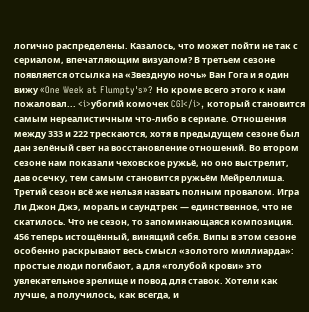логично распределены. Казалось, что может пойти не так с сериалом, впечатляющим визуалом? В третьем сезоне появляется отсылка на «Звездную ночь» Ван Гога и я один вижу «One Week at Flumpty's»? Но кроме всего этого к нам пожаловал... <i>убогий комочек CGI</i>, который становится самым нереалистичным что-либо в сериале. Отношения между 333 и 222 трескаются, хотя в предыдущем сезоне был дан зелёный свет на восстановление отношений. Во втором сезоне нам показали чеховское ружьё, но оно выстрелит, дав осечку, тем самым становится ружьём Мейреллиша. Третий сезон всё же нельзя назвать полным провалом. Игра Ли Джон Джэ, мораль и саундтрек — единственное, что не скатилось. Что не сезон, то запоминающаяся композиция. 456 теперь истощённый, винящий себя. Випы в этом сезоне особенно раскрывают весь смысл «золотого миллиарда»: простые люди погибают, а для «голубой крови» это увлекательное зрелище и повод для ставок. Хотели как лучше, а получилось, как всегда, и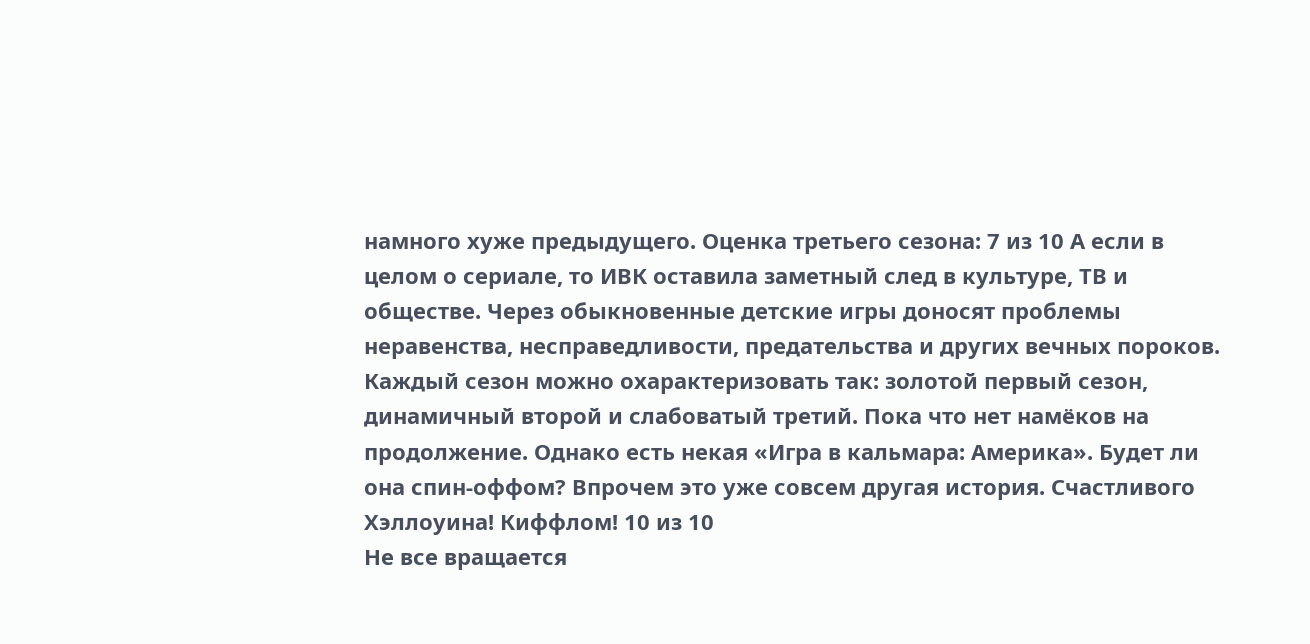намного хуже предыдущего. Оценка третьего сезона: 7 из 10 А если в целом о сериале, то ИВК оставила заметный след в культуре, ТВ и обществе. Через обыкновенные детские игры доносят проблемы неравенства, несправедливости, предательства и других вечных пороков. Каждый сезон можно охарактеризовать так: золотой первый сезон, динамичный второй и слабоватый третий. Пока что нет намёков на продолжение. Однако есть некая «Игра в кальмара: Америка». Будет ли она спин-оффом? Впрочем это уже совсем другая история. Счастливого Хэллоуина! Киффлом! 10 из 10
Не все вращается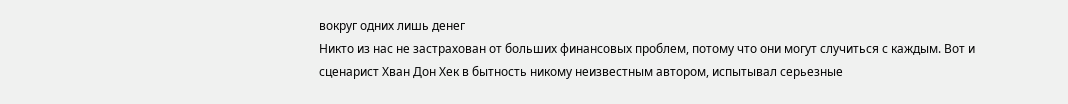вокруг одних лишь денег
Никто из нас не застрахован от больших финансовых проблем, потому что они могут случиться с каждым. Вот и сценарист Хван Дон Хек в бытность никому неизвестным автором, испытывал серьезные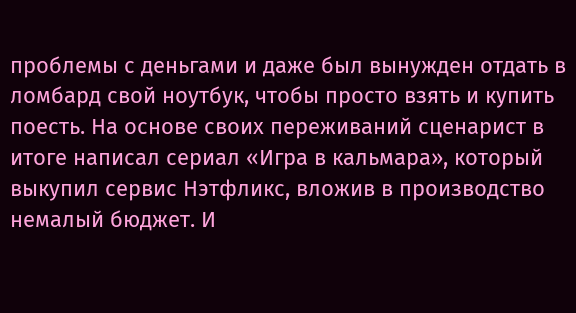проблемы с деньгами и даже был вынужден отдать в ломбард свой ноутбук, чтобы просто взять и купить поесть. На основе своих переживаний сценарист в итоге написал сериал «Игра в кальмара», который выкупил сервис Нэтфликс, вложив в производство немалый бюджет. И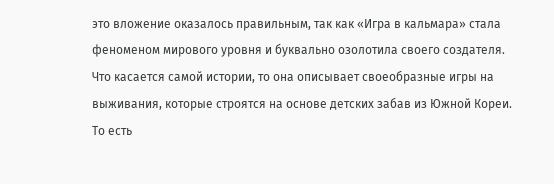это вложение оказалось правильным, так как «Игра в кальмара» стала феноменом мирового уровня и буквально озолотила своего создателя. Что касается самой истории, то она описывает своеобразные игры на выживания, которые строятся на основе детских забав из Южной Кореи. То есть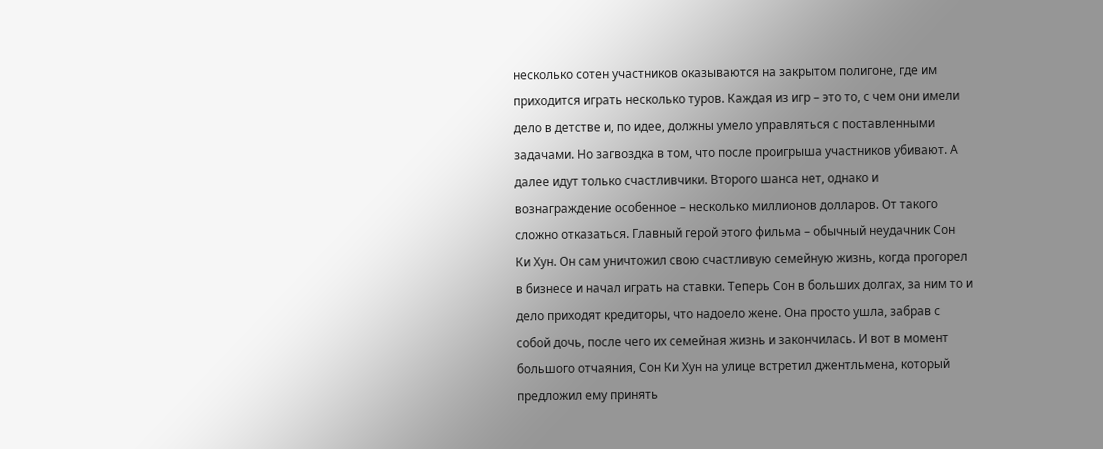несколько сотен участников оказываются на закрытом полигоне, где им приходится играть несколько туров. Каждая из игр – это то, с чем они имели дело в детстве и, по идее, должны умело управляться с поставленными задачами. Но загвоздка в том, что после проигрыша участников убивают. А далее идут только счастливчики. Второго шанса нет, однако и вознаграждение особенное – несколько миллионов долларов. От такого сложно отказаться. Главный герой этого фильма – обычный неудачник Сон Ки Хун. Он сам уничтожил свою счастливую семейную жизнь, когда прогорел в бизнесе и начал играть на ставки. Теперь Сон в больших долгах, за ним то и дело приходят кредиторы, что надоело жене. Она просто ушла, забрав с собой дочь, после чего их семейная жизнь и закончилась. И вот в момент большого отчаяния, Сон Ки Хун на улице встретил джентльмена, который предложил ему принять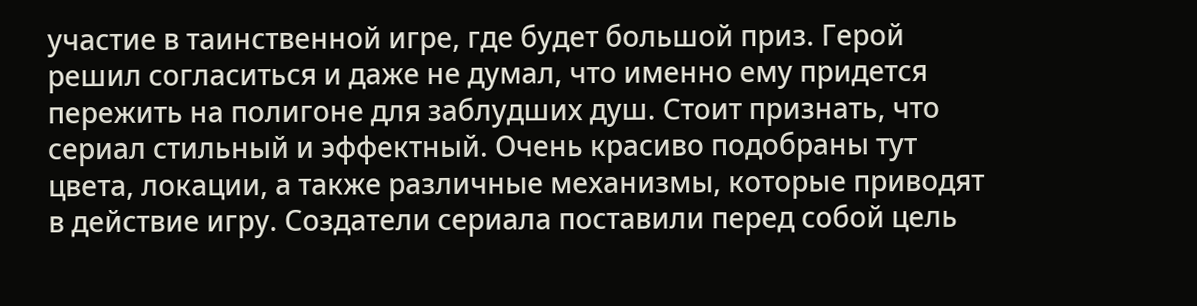участие в таинственной игре, где будет большой приз. Герой решил согласиться и даже не думал, что именно ему придется пережить на полигоне для заблудших душ. Стоит признать, что сериал стильный и эффектный. Очень красиво подобраны тут цвета, локации, а также различные механизмы, которые приводят в действие игру. Создатели сериала поставили перед собой цель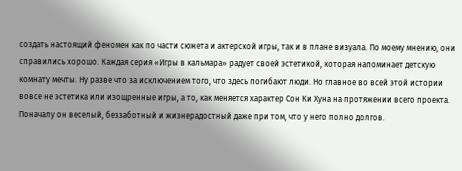создать настоящий феномен как по части сюжета и актерской игры, так и в плане визуала. По моему мнению, они справились хорошо. Каждая серия «Игры в кальмара» радует своей эстетикой, которая напоминает детскую комнату мечты. Ну разве что за исключением того, что здесь погибают люди. Но главное во всей этой истории вовсе не эстетика или изощренные игры, а то, как меняется характер Сон Ки Хуна на протяжении всего проекта. Поначалу он веселый, беззаботный и жизнерадостный даже при том, что у него полно долгов.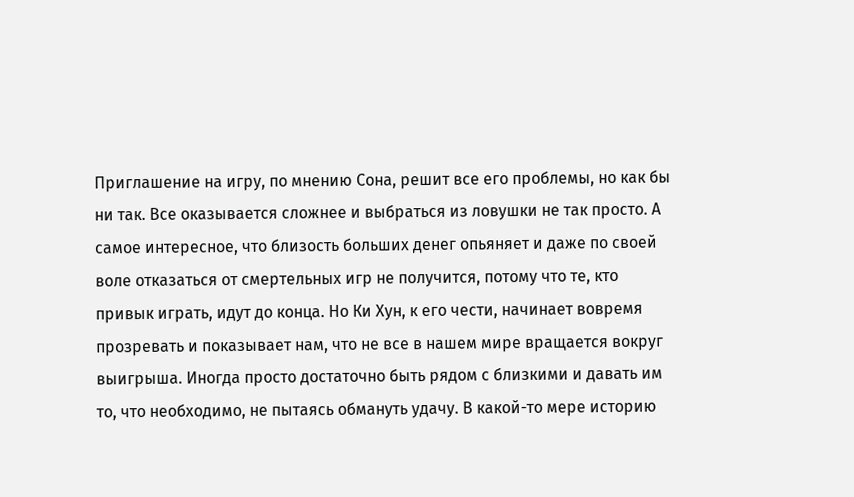Приглашение на игру, по мнению Сона, решит все его проблемы, но как бы ни так. Все оказывается сложнее и выбраться из ловушки не так просто. А самое интересное, что близость больших денег опьяняет и даже по своей воле отказаться от смертельных игр не получится, потому что те, кто привык играть, идут до конца. Но Ки Хун, к его чести, начинает вовремя прозревать и показывает нам, что не все в нашем мире вращается вокруг выигрыша. Иногда просто достаточно быть рядом с близкими и давать им то, что необходимо, не пытаясь обмануть удачу. В какой-то мере историю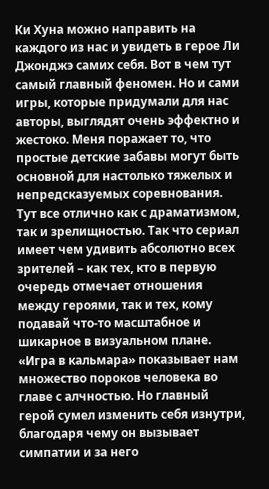Ки Хуна можно направить на каждого из нас и увидеть в герое Ли Джонджэ самих себя. Вот в чем тут самый главный феномен. Но и сами игры, которые придумали для нас авторы, выглядят очень эффектно и жестоко. Меня поражает то, что простые детские забавы могут быть основной для настолько тяжелых и непредсказуемых соревнования. Тут все отлично как с драматизмом, так и зрелищностью. Так что сериал имеет чем удивить абсолютно всех зрителей – как тех, кто в первую очередь отмечает отношения между героями, так и тех, кому подавай что-то масштабное и шикарное в визуальном плане. «Игра в кальмара» показывает нам множество пороков человека во главе с алчностью. Но главный герой сумел изменить себя изнутри, благодаря чему он вызывает симпатии и за него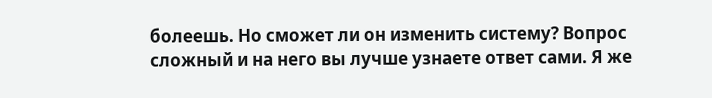болеешь. Но сможет ли он изменить систему? Вопрос сложный и на него вы лучше узнаете ответ сами. Я же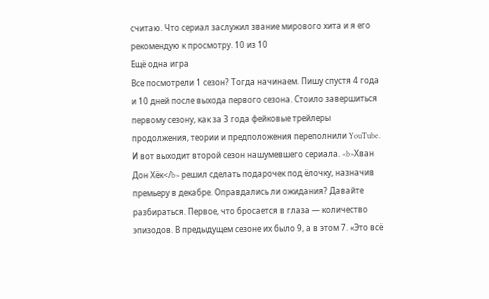считаю. Что сериал заслужил звание мирового хита и я его рекомендую к просмотру. 10 из 10
Ещё одна игра
Все посмотрели 1 сезон? Тогда начинаем. Пишу спустя 4 года и 10 дней после выхода первого сезона. Стоило завершиться первому сезону, как за 3 года фейковые трейлеры продолжения, теории и предположения переполнили YouTube. И вот выходит второй сезон нашумевшего сериала. <b>Хван Дон Хёк</b> решил сделать подарочек под ёлочку, назначив премьеру в декабре. Оправдались ли ожидания? Давайте разбираться. Первое, что бросается в глаза — количество эпизодов. В предыдущем сезоне их было 9, а в этом 7. «Это всё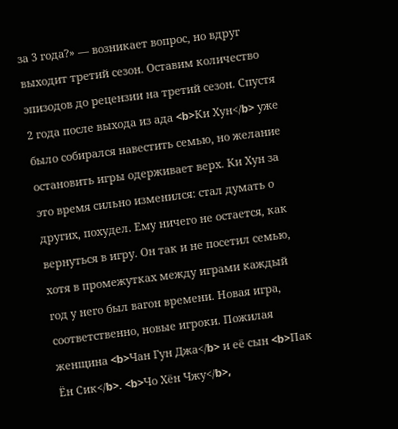за 3 года?» — возникает вопрос, но вдруг выходит третий сезон. Оставим количество эпизодов до рецензии на третий сезон. Спустя 2 года после выхода из ада <b>Ки Хун</b> уже было собирался навестить семью, но желание остановить игры одерживает верх. Ки Хун за это время сильно изменился: стал думать о других, похудел. Ему ничего не остается, как вернуться в игру. Он так и не посетил семью, хотя в промежутках между играми каждый год у него был вагон времени. Новая игра, соответственно, новые игроки. Пожилая женщина <b>Чан Гун Джа</b> и её сын <b>Пак Ён Сик</b>. <b>Чо Хён Чжу</b>,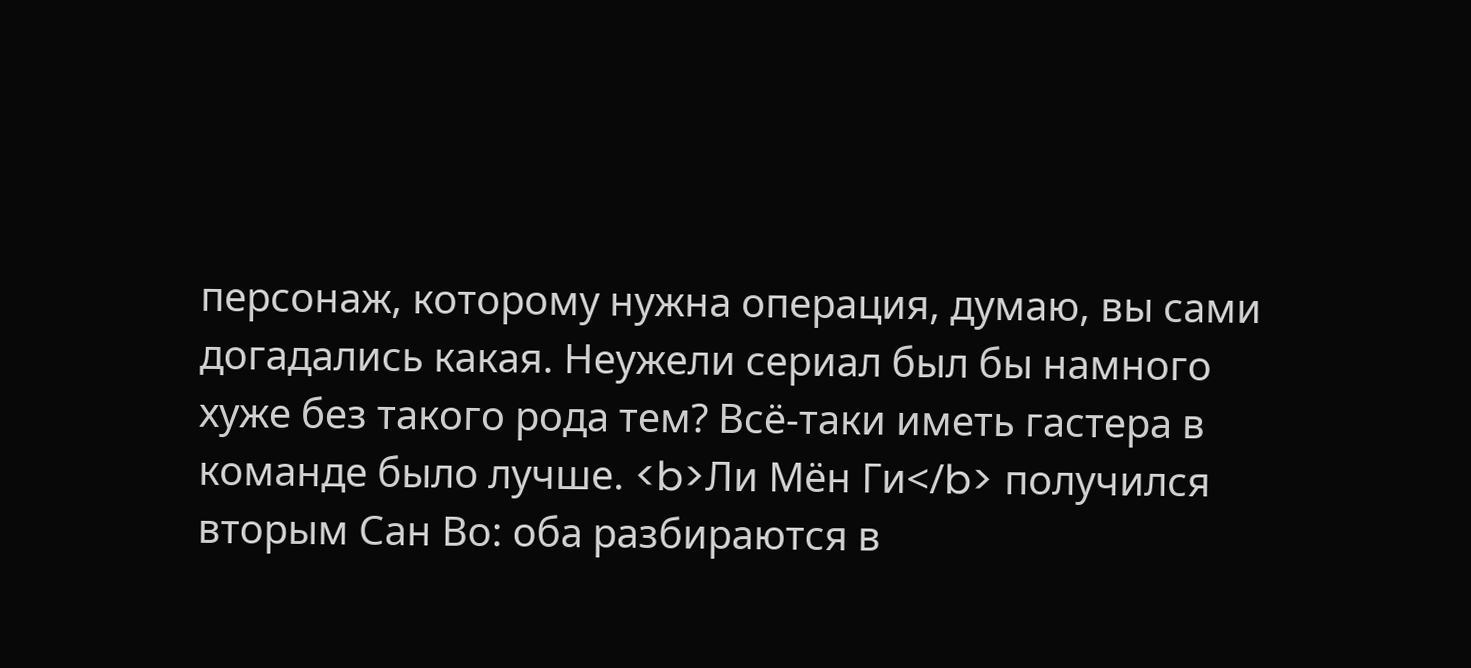персонаж, которому нужна операция, думаю, вы сами догадались какая. Неужели сериал был бы намного хуже без такого рода тем? Всё-таки иметь гастера в команде было лучше. <b>Ли Мён Ги</b> получился вторым Сан Во: оба разбираются в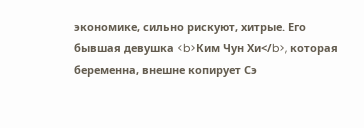экономике, сильно рискуют, хитрые. Его бывшая девушка <b>Ким Чун Хи</b>, которая беременна, внешне копирует Сэ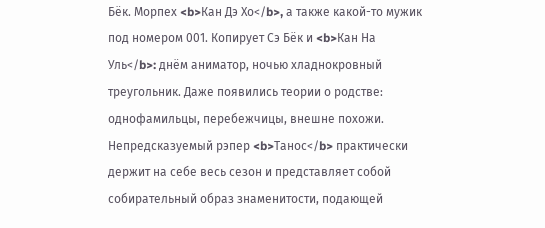Бёк. Морпех <b>Кан Дэ Хо</b>, а также какой-то мужик под номером 001. Копирует Сэ Бёк и <b>Кан На Уль</b>: днём аниматор, ночью хладнокровный треугольник. Даже появились теории о родстве: однофамильцы, перебежчицы, внешне похожи. Непредсказуемый рэпер <b>Танос</b> практически держит на себе весь сезон и представляет собой собирательный образ знаменитости, подающей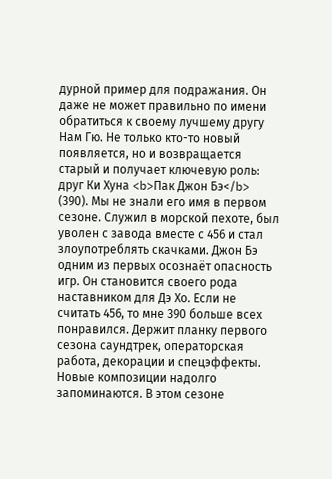дурной пример для подражания. Он даже не может правильно по имени обратиться к своему лучшему другу Нам Гю. Не только кто-то новый появляется, но и возвращается старый и получает ключевую роль: друг Ки Хуна <b>Пак Джон Бэ</b> (390). Мы не знали его имя в первом сезоне. Служил в морской пехоте, был уволен с завода вместе с 456 и стал злоупотреблять скачками. Джон Бэ одним из первых осознаёт опасность игр. Он становится своего рода наставником для Дэ Хо. Если не считать 456, то мне 390 больше всех понравился. Держит планку первого сезона саундтрек, операторская работа, декорации и спецэффекты. Новые композиции надолго запоминаются. В этом сезоне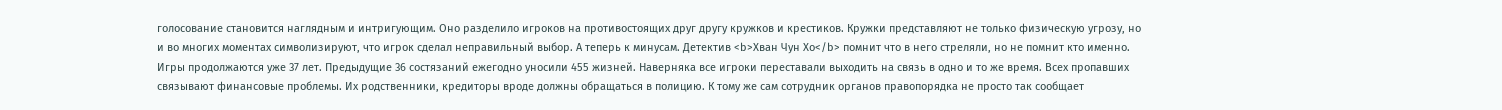голосование становится наглядным и интригующим. Оно разделило игроков на противостоящих друг другу кружков и крестиков. Кружки представляют не только физическую угрозу, но и во многих моментах символизируют, что игрок сделал неправильный выбор. А теперь к минусам. Детектив <b>Хван Чун Хо</b> помнит что в него стреляли, но не помнит кто именно. Игры продолжаются уже 37 лет. Предыдущие 36 состязаний ежегодно уносили 455 жизней. Наверняка все игроки переставали выходить на связь в одно и то же время. Всех пропавших связывают финансовые проблемы. Их родственники, кредиторы вроде должны обращаться в полицию. К тому же сам сотрудник органов правопорядка не просто так сообщает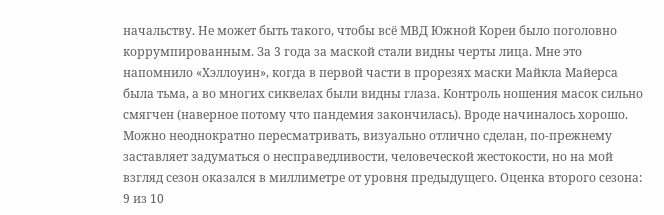начальству. Не может быть такого, чтобы всё МВД Южной Кореи было поголовно коррумпированным. За 3 года за маской стали видны черты лица. Мне это напомнило «Хэллоуин», когда в первой части в прорезях маски Майкла Майерса была тьма, а во многих сиквелах были видны глаза. Контроль ношения масок сильно смягчен (наверное потому что пандемия закончилась). Вроде начиналось хорошо. Можно неоднократно пересматривать, визуально отлично сделан, по-прежнему заставляет задуматься о несправедливости, человеческой жестокости, но на мой взгляд сезон оказался в миллиметре от уровня предыдущего. Оценка второго сезона: 9 из 10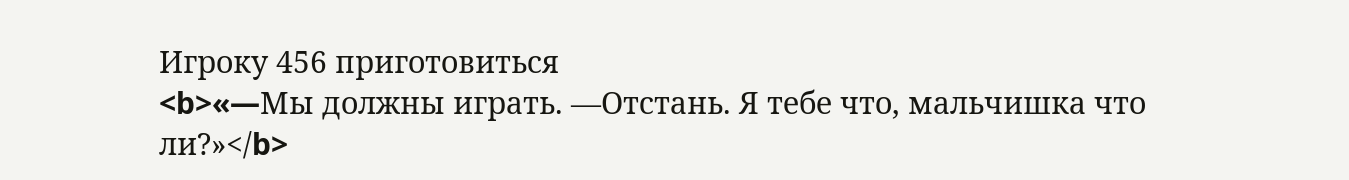Игроку 456 приготовиться
<b>«—Мы должны играть. —Отстань. Я тебе что, мальчишка что ли?»</b>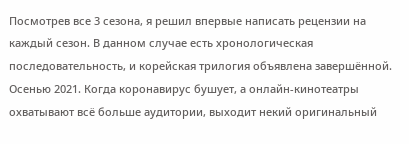Посмотрев все 3 сезона, я решил впервые написать рецензии на каждый сезон. В данном случае есть хронологическая последовательность, и корейская трилогия объявлена завершённой. Осенью 2021. Когда коронавирус бушует, а онлайн-кинотеатры охватывают всё больше аудитории, выходит некий оригинальный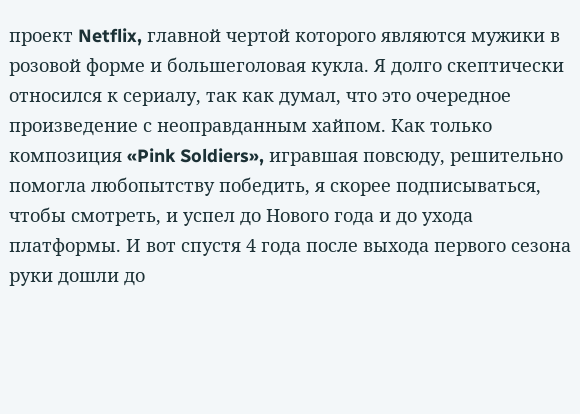проект Netflix, главной чертой которого являются мужики в розовой форме и большеголовая кукла. Я долго скептически относился к сериалу, так как думал, что это очередное произведение с неоправданным хайпом. Как только композиция «Pink Soldiers», игравшая повсюду, решительно помогла любопытству победить, я скорее подписываться, чтобы смотреть, и успел до Нового года и до ухода платформы. И вот спустя 4 года после выхода первого сезона руки дошли до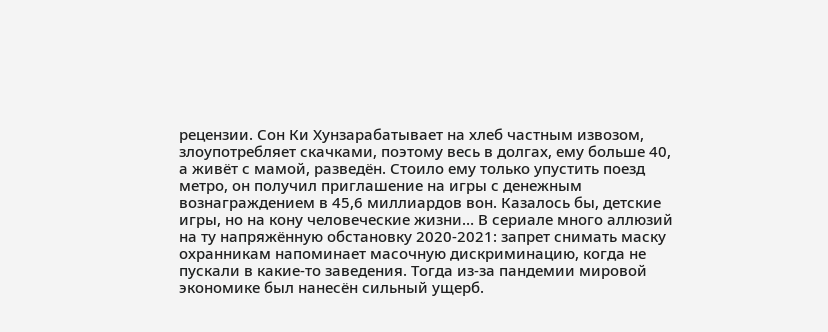рецензии. Сон Ки Хунзарабатывает на хлеб частным извозом, злоупотребляет скачками, поэтому весь в долгах, ему больше 40, а живёт с мамой, разведён. Стоило ему только упустить поезд метро, он получил приглашение на игры с денежным вознаграждением в 45,6 миллиардов вон. Казалось бы, детские игры, но на кону человеческие жизни… В сериале много аллюзий на ту напряжённую обстановку 2020-2021: запрет снимать маску охранникам напоминает масочную дискриминацию, когда не пускали в какие-то заведения. Тогда из-за пандемии мировой экономике был нанесён сильный ущерб.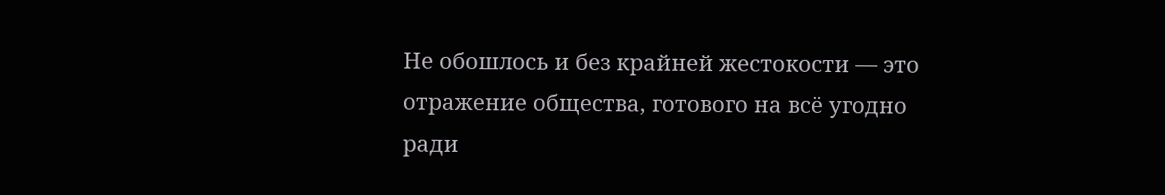Не обошлось и без крайней жестокости — это отражение общества, готового на всё угодно ради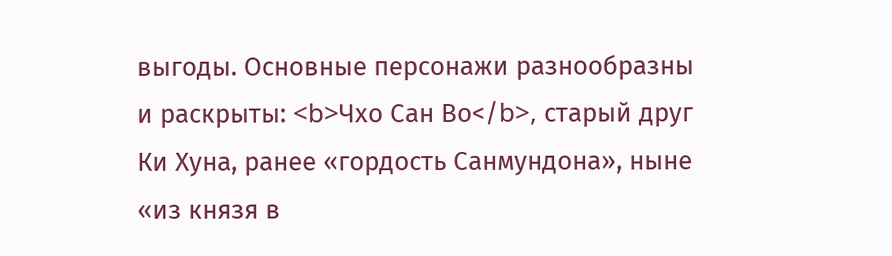выгоды. Основные персонажи разнообразны и раскрыты: <b>Чхо Сан Во</b>, старый друг Ки Хуна, ранее «гордость Санмундона», ныне «из князя в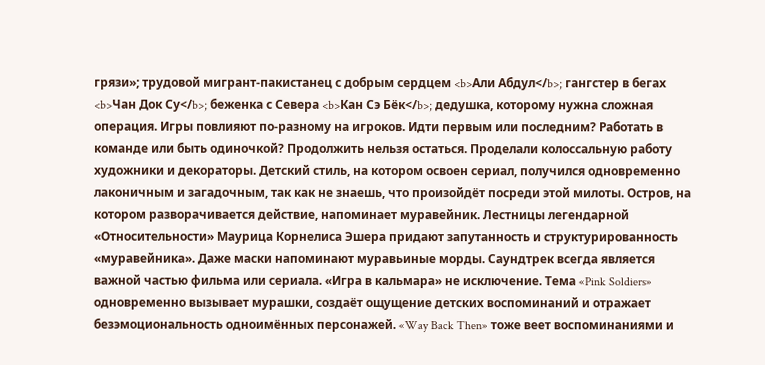грязи»; трудовой мигрант-пакистанец с добрым сердцем <b>Али Абдул</b>; гангстер в бегах <b>Чан Док Су</b>; беженка с Севера <b>Кан Сэ Бёк</b>; дедушка, которому нужна сложная операция. Игры повлияют по-разному на игроков. Идти первым или последним? Работать в команде или быть одиночкой? Продолжить нельзя остаться. Проделали колоссальную работу художники и декораторы. Детский стиль, на котором освоен сериал, получился одновременно лаконичным и загадочным, так как не знаешь, что произойдёт посреди этой милоты. Остров, на котором разворачивается действие, напоминает муравейник. Лестницы легендарной «Относительности» Маурица Корнелиса Эшера придают запутанность и структурированность «муравейника». Даже маски напоминают муравьиные морды. Саундтрек всегда является важной частью фильма или сериала. «Игра в кальмара» не исключение. Тема «Pink Soldiers» одновременно вызывает мурашки, создаёт ощущение детских воспоминаний и отражает безэмоциональность одноимённых персонажей. «Way Back Then» тоже веет воспоминаниями и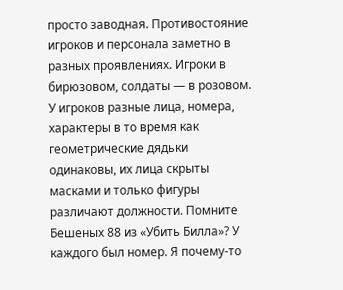просто заводная. Противостояние игроков и персонала заметно в разных проявлениях. Игроки в бирюзовом, солдаты — в розовом. У игроков разные лица, номера, характеры в то время как геометрические дядьки одинаковы, их лица скрыты масками и только фигуры различают должности. Помните Бешеных 88 из «Убить Билла»? У каждого был номер. Я почему-то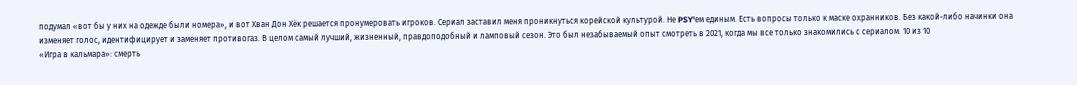подумал «вот бы у них на одежде были номера», и вот Хван Дон Хёк решается пронумеровать игроков. Сериал заставил меня проникнуться корейской культурой. Не PSY'ем единым. Есть вопросы только к маске охранников. Без какой-либо начинки она изменяет голос, идентифицирует и заменяет противогаз. В целом самый лучший, жизненный, правдоподобный и ламповый сезон. Это был незабываемый опыт смотреть в 2021, когда мы все только знакомились с сериалом. 10 из 10
«Игра в кальмара»: смерть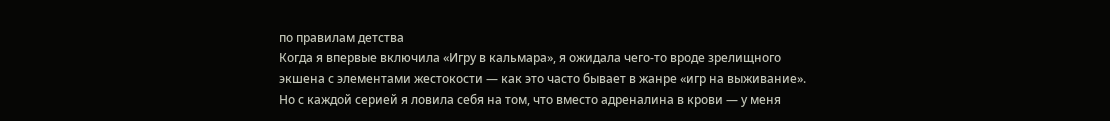по правилам детства
Когда я впервые включила «Игру в кальмара», я ожидала чего-то вроде зрелищного экшена с элементами жестокости — как это часто бывает в жанре «игр на выживание». Но с каждой серией я ловила себя на том, что вместо адреналина в крови — у меня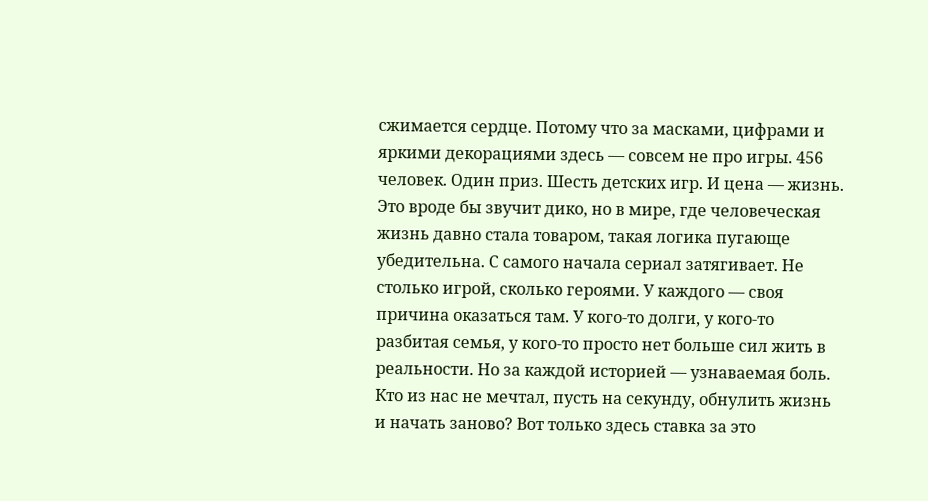сжимается сердце. Потому что за масками, цифрами и яркими декорациями здесь — совсем не про игры. 456 человек. Один приз. Шесть детских игр. И цена — жизнь. Это вроде бы звучит дико, но в мире, где человеческая жизнь давно стала товаром, такая логика пугающе убедительна. С самого начала сериал затягивает. Не столько игрой, сколько героями. У каждого — своя причина оказаться там. У кого-то долги, у кого-то разбитая семья, у кого-то просто нет больше сил жить в реальности. Но за каждой историей — узнаваемая боль. Кто из нас не мечтал, пусть на секунду, обнулить жизнь и начать заново? Вот только здесь ставка за это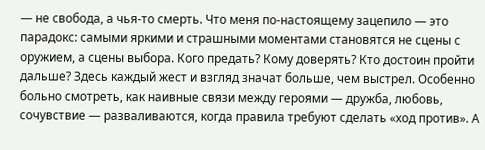— не свобода, а чья-то смерть. Что меня по-настоящему зацепило — это парадокс: самыми яркими и страшными моментами становятся не сцены с оружием, а сцены выбора. Кого предать? Кому доверять? Кто достоин пройти дальше? Здесь каждый жест и взгляд значат больше, чем выстрел. Особенно больно смотреть, как наивные связи между героями — дружба, любовь, сочувствие — разваливаются, когда правила требуют сделать «ход против». А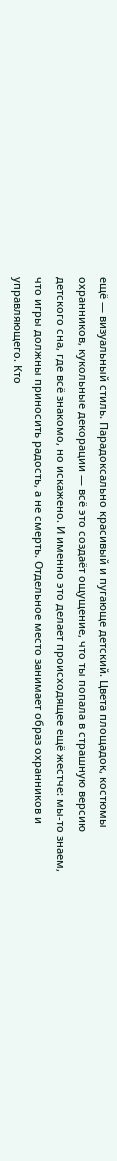ещё — визуальный стиль. Парадоксально красивый и пугающе детский. Цвета площадок, костюмы охранников, кукольные декорации — всё это создаёт ощущение, что ты попала в страшную версию детского сна, где всё знакомо, но искажено. И именно это делает происходящее ещё жестче: мы-то знаем, что игры должны приносить радость, а не смерть. Отдельное место занимает образ охранников и управляющего. Кто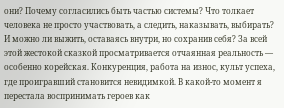они? Почему согласились быть частью системы? Что толкает человека не просто участвовать, а следить, наказывать, выбирать? И можно ли выжить, оставаясь внутри, но сохранив себя? За всей этой жестокой сказкой просматривается отчаянная реальность — особенно корейская. Конкуренция, работа на износ, культ успеха, где проигравший становится невидимкой. В какой-то момент я перестала воспринимать героев как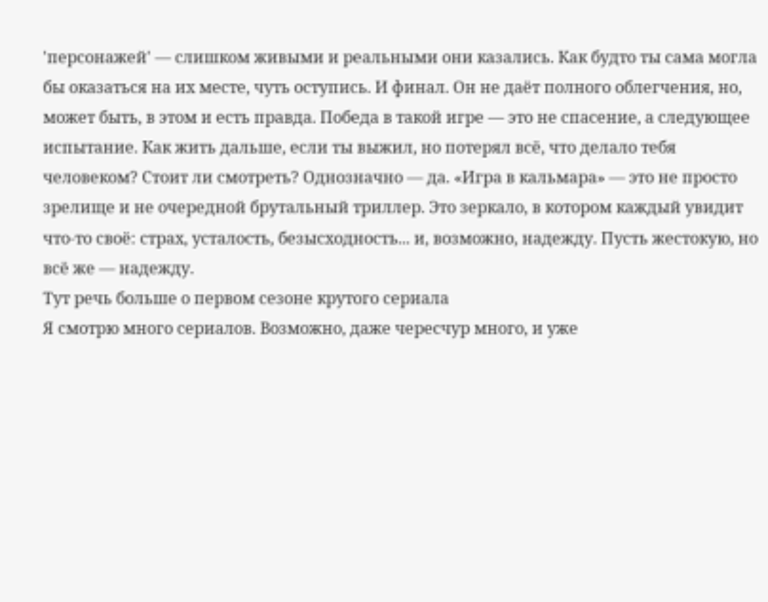'персонажей' — слишком живыми и реальными они казались. Как будто ты сама могла бы оказаться на их месте, чуть оступись. И финал. Он не даёт полного облегчения, но, может быть, в этом и есть правда. Победа в такой игре — это не спасение, а следующее испытание. Как жить дальше, если ты выжил, но потерял всё, что делало тебя человеком? Стоит ли смотреть? Однозначно — да. «Игра в кальмара» — это не просто зрелище и не очередной брутальный триллер. Это зеркало, в котором каждый увидит что-то своё: страх, усталость, безысходность... и, возможно, надежду. Пусть жестокую, но всё же — надежду.
Тут речь больше о первом сезоне крутого сериала
Я смотрю много сериалов. Возможно, даже чересчур много, и уже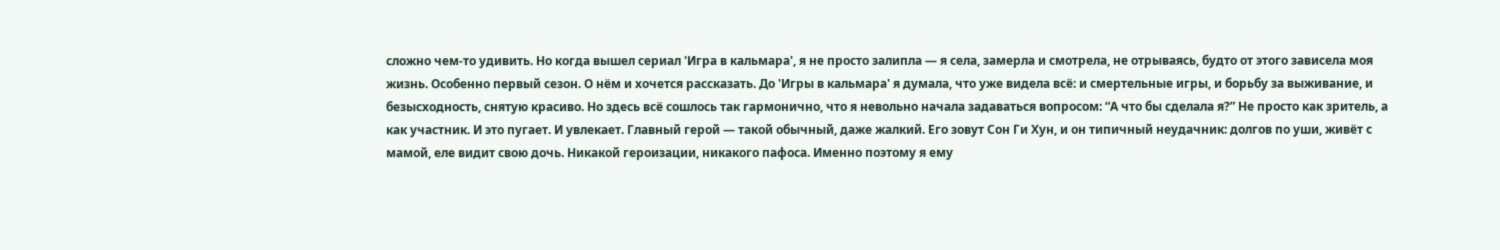сложно чем-то удивить. Но когда вышел сериал 'Игра в кальмара', я не просто залипла — я села, замерла и смотрела, не отрываясь, будто от этого зависела моя жизнь. Особенно первый сезон. О нём и хочется рассказать. До 'Игры в кальмара' я думала, что уже видела всё: и смертельные игры, и борьбу за выживание, и безысходность, снятую красиво. Но здесь всё сошлось так гармонично, что я невольно начала задаваться вопросом: “А что бы сделала я?” Не просто как зритель, а как участник. И это пугает. И увлекает. Главный герой — такой обычный, даже жалкий. Его зовут Сон Ги Хун, и он типичный неудачник: долгов по уши, живёт с мамой, еле видит свою дочь. Никакой героизации, никакого пафоса. Именно поэтому я ему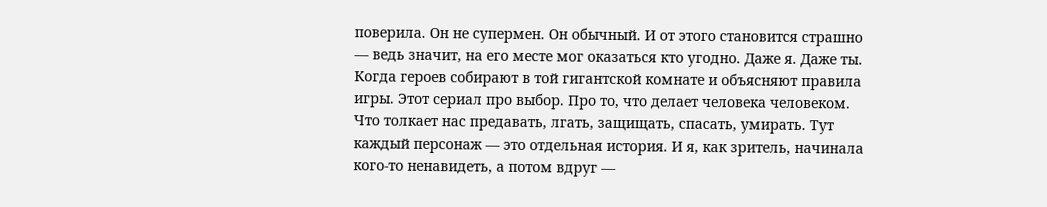поверила. Он не супермен. Он обычный. И от этого становится страшно — ведь значит, на его месте мог оказаться кто угодно. Даже я. Даже ты. Когда героев собирают в той гигантской комнате и объясняют правила игры. Этот сериал про выбор. Про то, что делает человека человеком. Что толкает нас предавать, лгать, защищать, спасать, умирать. Тут каждый персонаж — это отдельная история. И я, как зритель, начинала кого-то ненавидеть, а потом вдруг —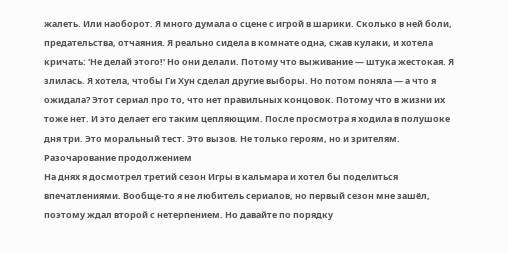жалеть. Или наоборот. Я много думала о сцене с игрой в шарики. Сколько в ней боли, предательства, отчаяния. Я реально сидела в комнате одна, сжав кулаки, и хотела кричать: 'Не делай этого!' Но они делали. Потому что выживание — штука жестокая. Я злилась. Я хотела, чтобы Ги Хун сделал другие выборы. Но потом поняла — а что я ожидала? Этот сериал про то, что нет правильных концовок. Потому что в жизни их тоже нет. И это делает его таким цепляющим. После просмотра я ходила в полушоке дня три. Это моральный тест. Это вызов. Не только героям, но и зрителям.
Разочарование продолжением
На днях я досмотрел третий сезон Игры в кальмара и хотел бы поделиться впечатлениями. Вообще-то я не любитель сериалов, но первый сезон мне зашёл, поэтому ждал второй с нетерпением. Но давайте по порядку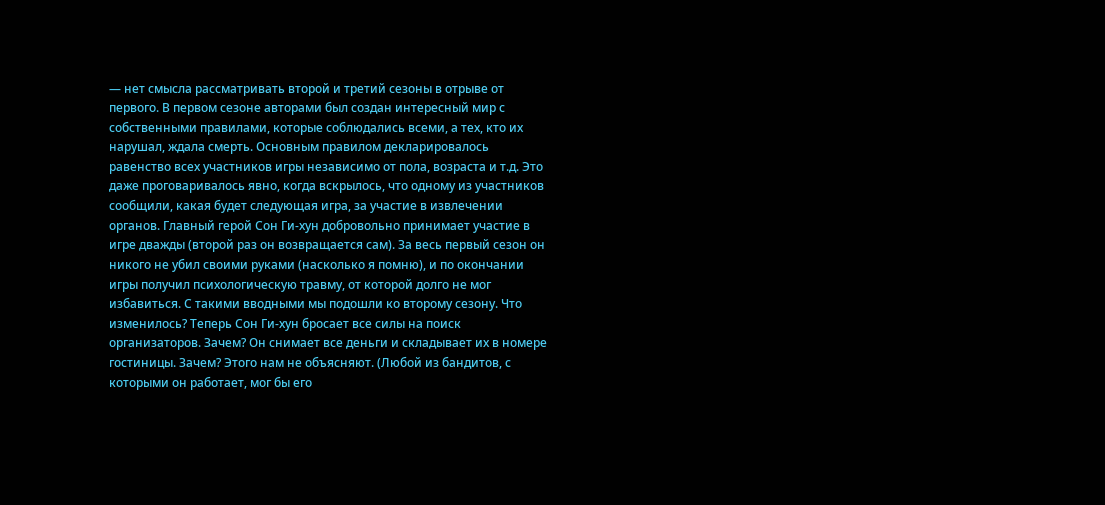— нет смысла рассматривать второй и третий сезоны в отрыве от первого. В первом сезоне авторами был создан интересный мир с собственными правилами, которые соблюдались всеми, а тех, кто их нарушал, ждала смерть. Основным правилом декларировалось равенство всех участников игры независимо от пола, возраста и т.д. Это даже проговаривалось явно, когда вскрылось, что одному из участников сообщили, какая будет следующая игра, за участие в извлечении органов. Главный герой Сон Ги-хун добровольно принимает участие в игре дважды (второй раз он возвращается сам). За весь первый сезон он никого не убил своими руками (насколько я помню), и по окончании игры получил психологическую травму, от которой долго не мог избавиться. С такими вводными мы подошли ко второму сезону. Что изменилось? Теперь Сон Ги-хун бросает все силы на поиск организаторов. Зачем? Он снимает все деньги и складывает их в номере гостиницы. Зачем? Этого нам не объясняют. (Любой из бандитов, с которыми он работает, мог бы его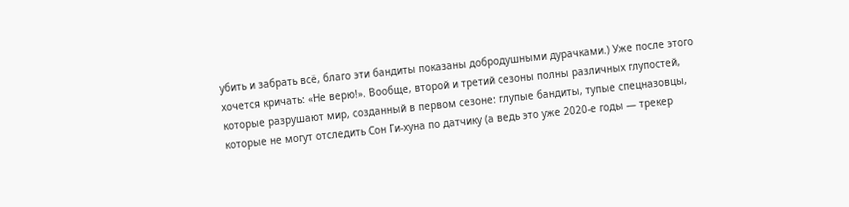убить и забрать всё, благо эти бандиты показаны добродушными дурачками.) Уже после этого хочется кричать: «Не верю!». Вообще, второй и третий сезоны полны различных глупостей, которые разрушают мир, созданный в первом сезоне: глупые бандиты, тупые спецназовцы, которые не могут отследить Сон Ги-хуна по датчику (а ведь это уже 2020-е годы — трекер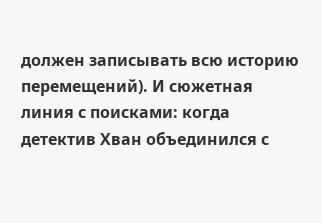должен записывать всю историю перемещений). И сюжетная линия с поисками: когда детектив Хван объединился с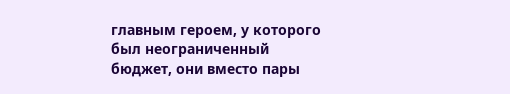главным героем, у которого был неограниченный бюджет, они вместо пары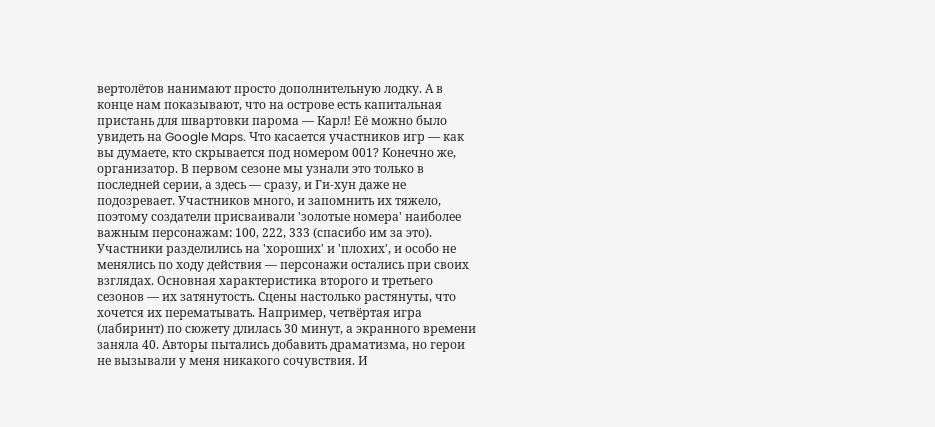вертолётов нанимают просто дополнительную лодку. А в конце нам показывают, что на острове есть капитальная пристань для швартовки парома — Карл! Её можно было увидеть на Google Maps. Что касается участников игр — как вы думаете, кто скрывается под номером 001? Конечно же, организатор. В первом сезоне мы узнали это только в последней серии, а здесь — сразу, и Ги-хун даже не подозревает. Участников много, и запомнить их тяжело, поэтому создатели присваивали 'золотые номера' наиболее важным персонажам: 100, 222, 333 (спасибо им за это). Участники разделились на 'хороших' и 'плохих', и особо не менялись по ходу действия — персонажи остались при своих взглядах. Основная характеристика второго и третьего сезонов — их затянутость. Сцены настолько растянуты, что хочется их перематывать. Например, четвёртая игра (лабиринт) по сюжету длилась 30 минут, а экранного времени заняла 40. Авторы пытались добавить драматизма, но герои не вызывали у меня никакого сочувствия. И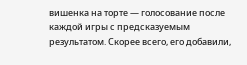вишенка на торте — голосование после каждой игры с предсказуемым результатом. Скорее всего, его добавили,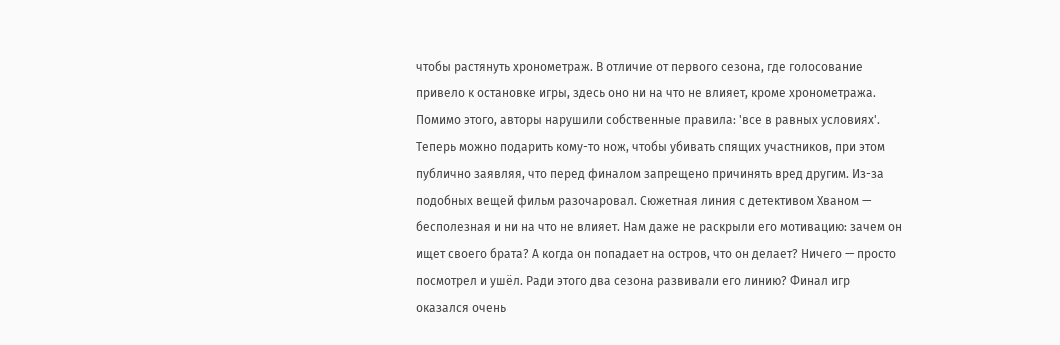чтобы растянуть хронометраж. В отличие от первого сезона, где голосование привело к остановке игры, здесь оно ни на что не влияет, кроме хронометража. Помимо этого, авторы нарушили собственные правила: 'все в равных условиях'. Теперь можно подарить кому-то нож, чтобы убивать спящих участников, при этом публично заявляя, что перед финалом запрещено причинять вред другим. Из-за подобных вещей фильм разочаровал. Сюжетная линия с детективом Хваном — бесполезная и ни на что не влияет. Нам даже не раскрыли его мотивацию: зачем он ищет своего брата? А когда он попадает на остров, что он делает? Ничего — просто посмотрел и ушёл. Ради этого два сезона развивали его линию? Финал игр оказался очень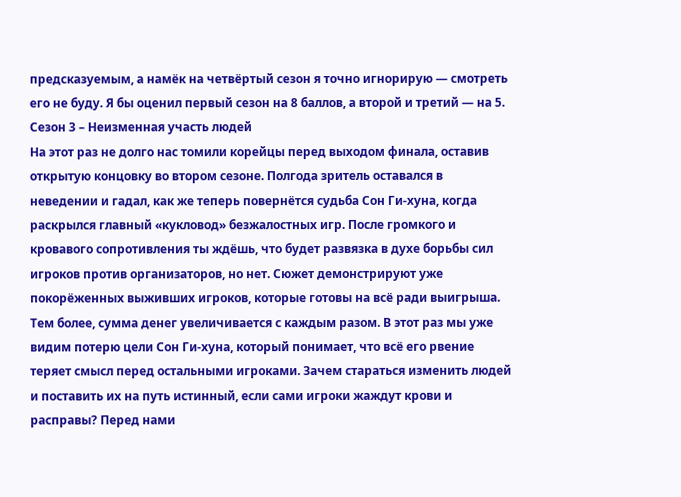предсказуемым, а намёк на четвёртый сезон я точно игнорирую — смотреть его не буду. Я бы оценил первый сезон на 8 баллов, а второй и третий — на 5.
Сезон 3 – Неизменная участь людей
На этот раз не долго нас томили корейцы перед выходом финала, оставив открытую концовку во втором сезоне. Полгода зритель оставался в неведении и гадал, как же теперь повернётся судьба Сон Ги-хуна, когда раскрылся главный «кукловод» безжалостных игр. После громкого и кровавого сопротивления ты ждёшь, что будет развязка в духе борьбы сил игроков против организаторов, но нет. Сюжет демонстрируют уже покорёженных выживших игроков, которые готовы на всё ради выигрыша. Тем более, сумма денег увеличивается с каждым разом. В этот раз мы уже видим потерю цели Сон Ги-хуна, который понимает, что всё его рвение теряет смысл перед остальными игроками. Зачем стараться изменить людей и поставить их на путь истинный, если сами игроки жаждут крови и расправы? Перед нами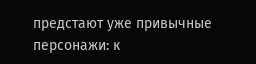предстают уже привычные персонажи: к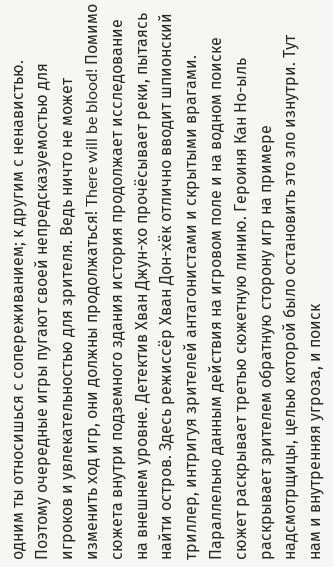одним ты относишься с сопереживанием; к другим с ненавистью. Поэтому очередные игры пугают своей непредсказуемостью для игроков и увлекательностью для зрителя. Ведь ничто не может изменить ход игр, они должны продолжаться! There will be blood! Помимо сюжета внутри подземного здания история продолжает исследование на внешнем уровне. Детектив Хван Джун-хо прочёсывает реки, пытаясь найти остров. Здесь режиссёр Хван Дон-хёк отлично вводит шпионский триллер, интригуя зрителей антагонистами и скрытыми врагами. Параллельно данным действия на игровом поле и на водном поиске сюжет раскрывает третью сюжетную линию. Героиня Кан Но-ыль раскрывает зрителем обратную сторону игр на примере надсмотрщицы, целью которой было остановить это зло изнутри. Тут нам и внутренняя угроза, и поиск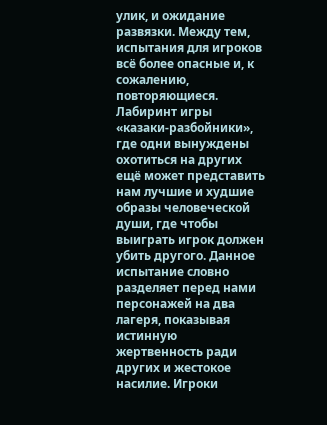улик, и ожидание развязки. Между тем, испытания для игроков всё более опасные и, к сожалению, повторяющиеся. Лабиринт игры «казаки-разбойники», где одни вынуждены охотиться на других ещё может представить нам лучшие и худшие образы человеческой души, где чтобы выиграть игрок должен убить другого. Данное испытание словно разделяет перед нами персонажей на два лагеря, показывая истинную жертвенность ради других и жестокое насилие. Игроки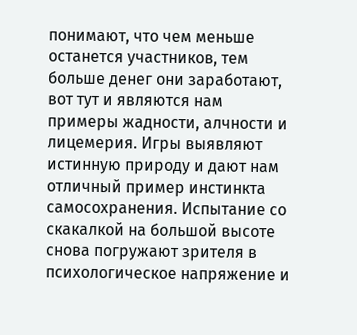понимают, что чем меньше останется участников, тем больше денег они заработают, вот тут и являются нам примеры жадности, алчности и лицемерия. Игры выявляют истинную природу и дают нам отличный пример инстинкта самосохранения. Испытание со скакалкой на большой высоте снова погружают зрителя в психологическое напряжение и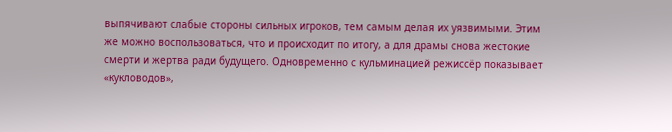выпячивают слабые стороны сильных игроков, тем самым делая их уязвимыми. Этим же можно воспользоваться, что и происходит по итогу, а для драмы снова жестокие смерти и жертва ради будущего. Одновременно с кульминацией режиссёр показывает «кукловодов»,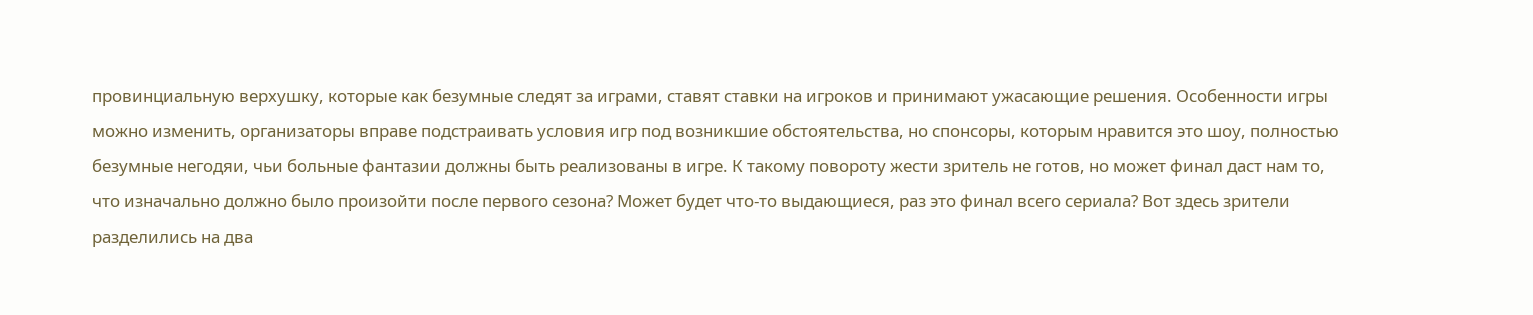провинциальную верхушку, которые как безумные следят за играми, ставят ставки на игроков и принимают ужасающие решения. Особенности игры можно изменить, организаторы вправе подстраивать условия игр под возникшие обстоятельства, но спонсоры, которым нравится это шоу, полностью безумные негодяи, чьи больные фантазии должны быть реализованы в игре. К такому повороту жести зритель не готов, но может финал даст нам то, что изначально должно было произойти после первого сезона? Может будет что-то выдающиеся, раз это финал всего сериала? Вот здесь зрители разделились на два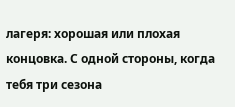лагеря: хорошая или плохая концовка. С одной стороны, когда тебя три сезона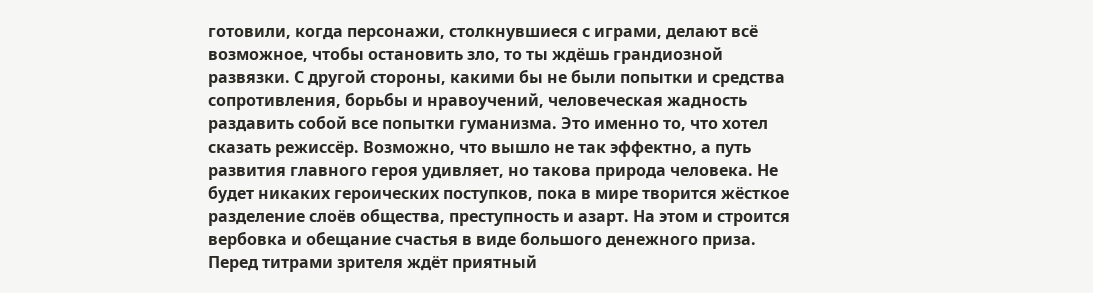готовили, когда персонажи, столкнувшиеся с играми, делают всё возможное, чтобы остановить зло, то ты ждёшь грандиозной развязки. С другой стороны, какими бы не были попытки и средства сопротивления, борьбы и нравоучений, человеческая жадность раздавить собой все попытки гуманизма. Это именно то, что хотел сказать режиссёр. Возможно, что вышло не так эффектно, а путь развития главного героя удивляет, но такова природа человека. Не будет никаких героических поступков, пока в мире творится жёсткое разделение слоёв общества, преступность и азарт. На этом и строится вербовка и обещание счастья в виде большого денежного приза. Перед титрами зрителя ждёт приятный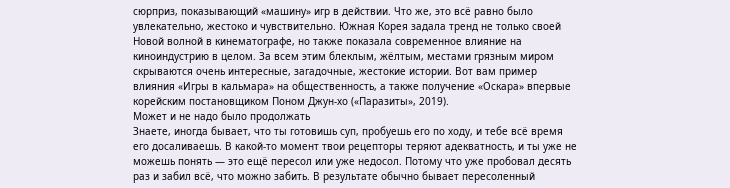сюрприз, показывающий «машину» игр в действии. Что же, это всё равно было увлекательно, жестоко и чувствительно. Южная Корея задала тренд не только своей Новой волной в кинематографе, но также показала современное влияние на киноиндустрию в целом. За всем этим блеклым, жёлтым, местами грязным миром скрываются очень интересные, загадочные, жестокие истории. Вот вам пример влияния «Игры в кальмара» на общественность, а также получение «Оскара» впервые корейским постановщиком Поном Джун-хо («Паразиты», 2019).
Может и не надо было продолжать
Знаете, иногда бывает, что ты готовишь суп, пробуешь его по ходу, и тебе всё время его досаливаешь. В какой-то момент твои рецепторы теряют адекватность, и ты уже не можешь понять — это ещё пересол или уже недосол. Потому что уже пробовал десять раз и забил всё, что можно забить. В результате обычно бывает пересоленный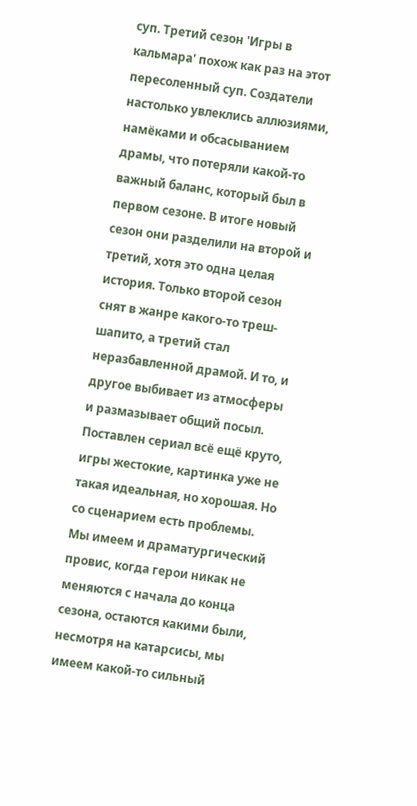суп. Третий сезон 'Игры в кальмара' похож как раз на этот пересоленный суп. Создатели настолько увлеклись аллюзиями, намёками и обсасыванием драмы, что потеряли какой-то важный баланс, который был в первом сезоне. В итоге новый сезон они разделили на второй и третий, хотя это одна целая история. Только второй сезон снят в жанре какого-то треш-шапито, а третий стал неразбавленной драмой. И то, и другое выбивает из атмосферы и размазывает общий посыл. Поставлен сериал всё ещё круто, игры жестокие, картинка уже не такая идеальная, но хорошая. Но со сценарием есть проблемы. Мы имеем и драматургический провис, когда герои никак не меняются с начала до конца сезона, остаются какими были, несмотря на катарсисы, мы имеем какой-то сильный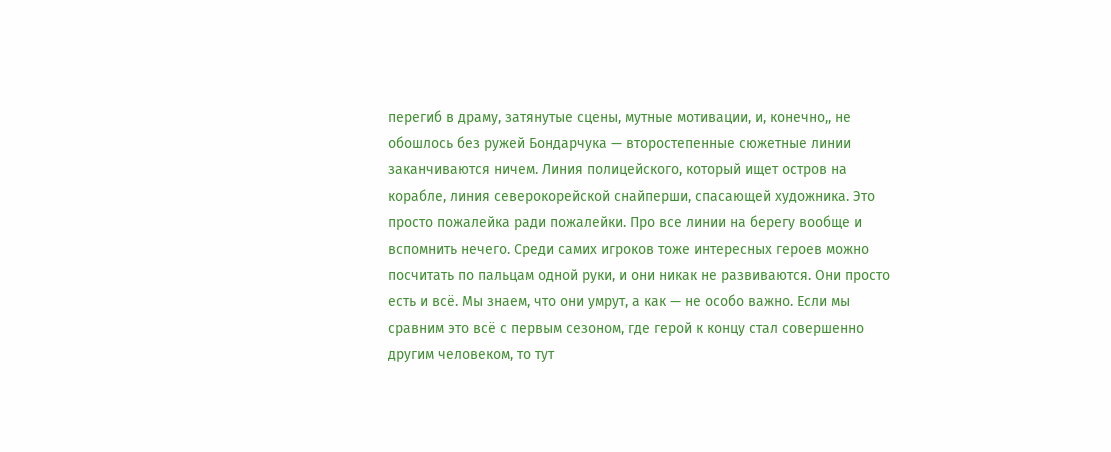перегиб в драму, затянутые сцены, мутные мотивации, и, конечно,, не обошлось без ружей Бондарчука — второстепенные сюжетные линии заканчиваются ничем. Линия полицейского, который ищет остров на корабле, линия северокорейской снайперши, спасающей художника. Это просто пожалейка ради пожалейки. Про все линии на берегу вообще и вспомнить нечего. Среди самих игроков тоже интересных героев можно посчитать по пальцам одной руки, и они никак не развиваются. Они просто есть и всё. Мы знаем, что они умрут, а как — не особо важно. Если мы сравним это всё с первым сезоном, где герой к концу стал совершенно другим человеком, то тут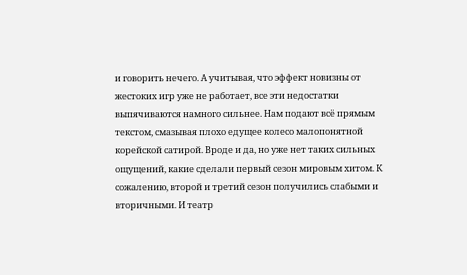и говорить нечего. А учитывая, что эффект новизны от жестоких игр уже не работает, все эти недостатки выпячиваются намного сильнее. Нам подают всё прямым текстом, смазывая плохо едущее колесо малопонятной корейской сатирой. Вроде и да, но уже нет таких сильных ощущений, какие сделали первый сезон мировым хитом. К сожалению, второй и третий сезон получились слабыми и вторичными. И театр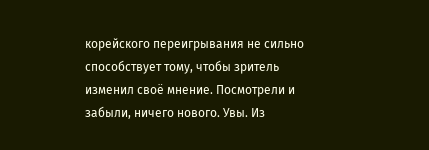корейского переигрывания не сильно способствует тому, чтобы зритель изменил своё мнение. Посмотрели и забыли, ничего нового. Увы. Из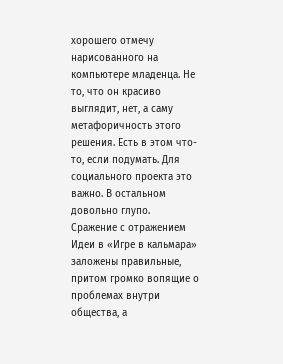хорошего отмечу нарисованного на компьютере младенца. Не то, что он красиво выглядит, нет, а саму метафоричность этого решения. Есть в этом что-то, если подумать. Для социального проекта это важно. В остальном довольно глупо.
Сражение с отражением
Идеи в «Игре в кальмара» заложены правильные, притом громко вопящие о проблемах внутри общества, а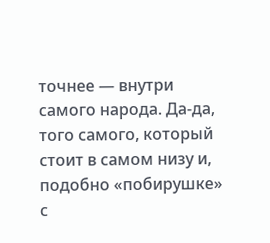точнее — внутри самого народа. Да-да, того самого, который стоит в самом низу и, подобно «побирушке» с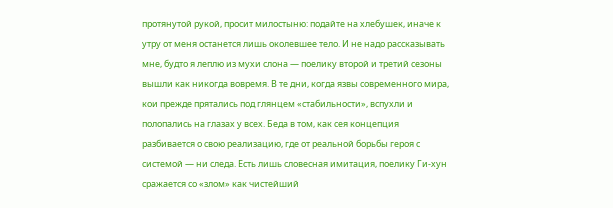протянутой рукой, просит милостыню: подайте на хлебушек, иначе к утру от меня останется лишь околевшее тело. И не надо рассказывать мне, будто я леплю из мухи слона — поелику второй и третий сезоны вышли как никогда вовремя. В те дни, когда язвы современного мира, кои прежде прятались под глянцем «стабильности», вспухли и полопались на глазах у всех. Беда в том, как сея концепция разбивается о свою реализацию, где от реальной борьбы героя с системой — ни следа. Есть лишь словесная имитация, поелику Ги-хун сражается со «злом» как чистейший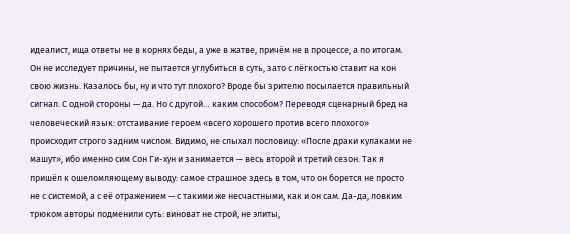идеалист, ища ответы не в корнях беды, а уже в жатве, причём не в процессе, а по итогам. Он не исследует причины, не пытается углубиться в суть, зато с лёгкостью ставит на кон свою жизнь. Казалось бы, ну и что тут плохого? Вроде бы зрителю посылается правильный сигнал. С одной стороны — да. Но с другой… каким способом? Переводя сценарный бред на человеческий язык: отстаивание героем «всего хорошего против всего плохого» происходит строго задним числом. Видимо, не слыхал пословицу: «После драки кулаками не машут», ибо именно сим Сон Ги-хун и занимается — весь второй и третий сезон. Так я пришёл к ошеломляющему выводу: самое страшное здесь в том, что он борется не просто не с системой, а с её отражением — с такими же несчастными, как и он сам. Да-да, ловким трюком авторы подменили суть: виноват не строй, не элиты,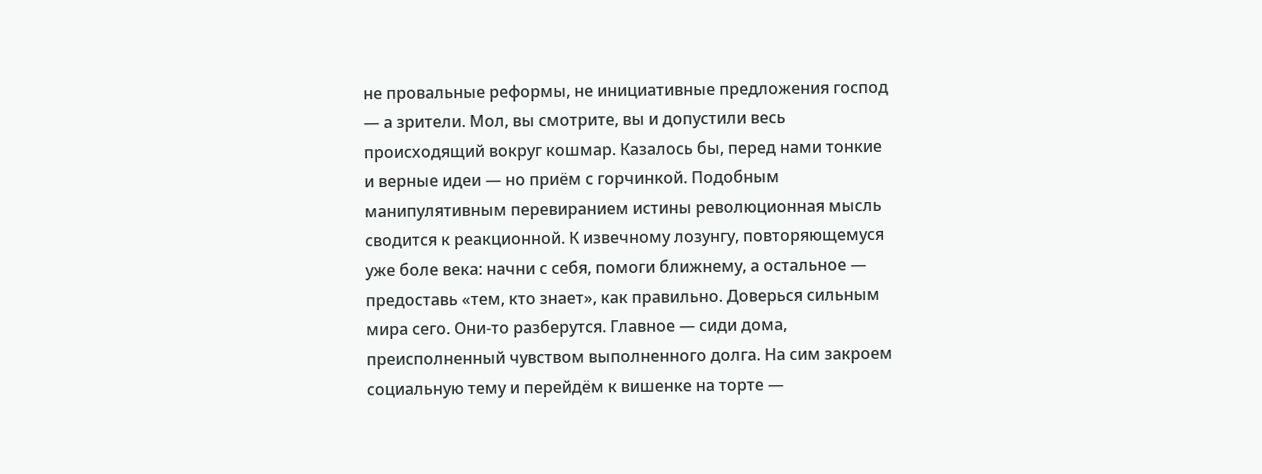не провальные реформы, не инициативные предложения господ — а зрители. Мол, вы смотрите, вы и допустили весь происходящий вокруг кошмар. Казалось бы, перед нами тонкие и верные идеи — но приём с горчинкой. Подобным манипулятивным перевиранием истины революционная мысль сводится к реакционной. К извечному лозунгу, повторяющемуся уже боле века: начни с себя, помоги ближнему, а остальное — предоставь «тем, кто знает», как правильно. Доверься сильным мира сего. Они-то разберутся. Главное — сиди дома, преисполненный чувством выполненного долга. На сим закроем социальную тему и перейдём к вишенке на торте —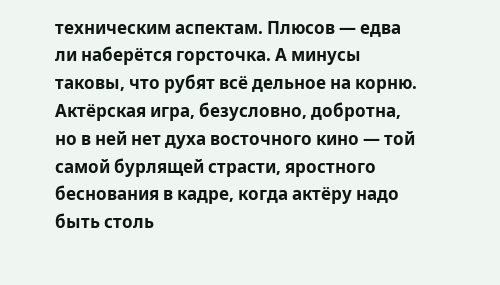техническим аспектам. Плюсов — едва ли наберётся горсточка. А минусы таковы, что рубят всё дельное на корню. Актёрская игра, безусловно, добротна, но в ней нет духа восточного кино — той самой бурлящей страсти, яростного беснования в кадре, когда актёру надо быть столь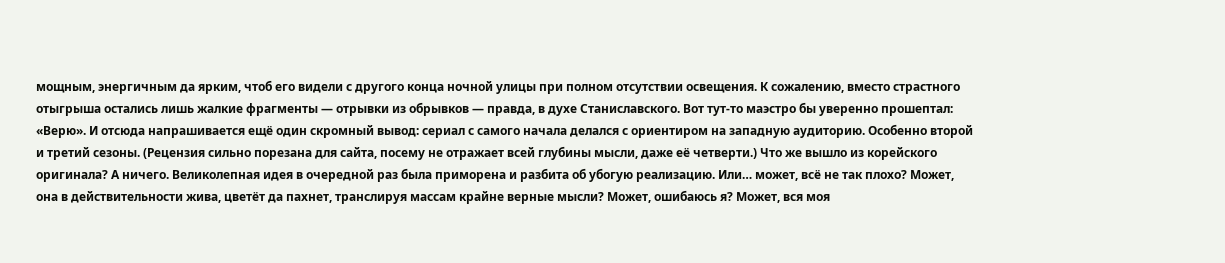мощным, энергичным да ярким, чтоб его видели с другого конца ночной улицы при полном отсутствии освещения. К сожалению, вместо страстного отыгрыша остались лишь жалкие фрагменты — отрывки из обрывков — правда, в духе Станиславского. Вот тут-то маэстро бы уверенно прошептал: «Верю». И отсюда напрашивается ещё один скромный вывод: сериал с самого начала делался с ориентиром на западную аудиторию. Особенно второй и третий сезоны. (Рецензия сильно порезана для сайта, посему не отражает всей глубины мысли, даже её четверти.) Что же вышло из корейского оригинала? А ничего. Великолепная идея в очередной раз была приморена и разбита об убогую реализацию. Или… может, всё не так плохо? Может, она в действительности жива, цветёт да пахнет, транслируя массам крайне верные мысли? Может, ошибаюсь я? Может, вся моя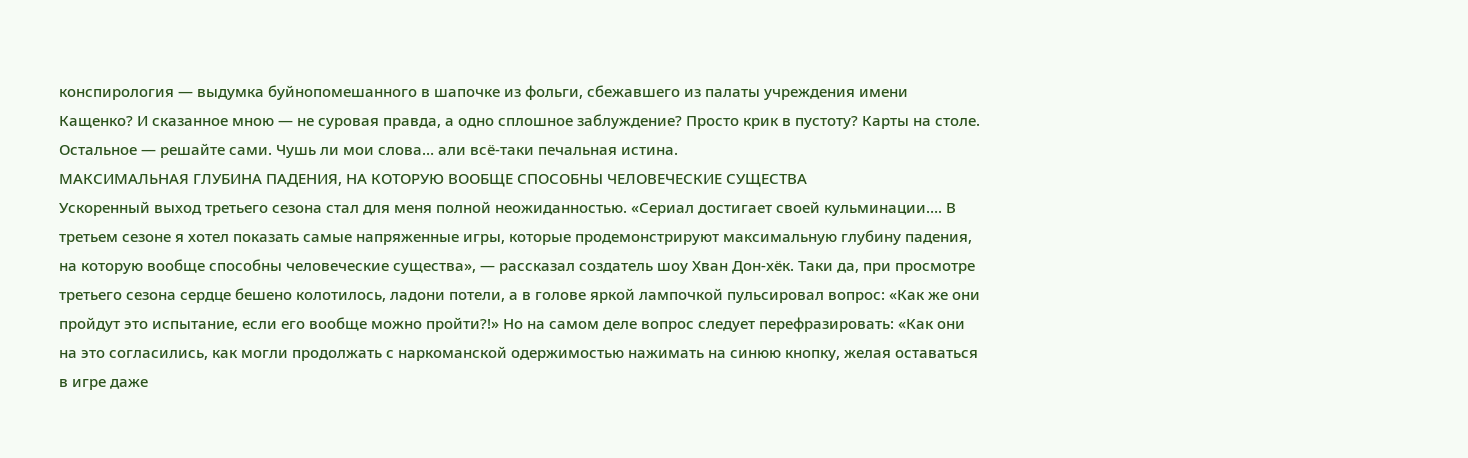конспирология — выдумка буйнопомешанного в шапочке из фольги, сбежавшего из палаты учреждения имени Кащенко? И сказанное мною — не суровая правда, а одно сплошное заблуждение? Просто крик в пустоту? Карты на столе. Остальное — решайте сами. Чушь ли мои слова… али всё-таки печальная истина.
МАКСИМАЛЬНАЯ ГЛУБИНА ПАДЕНИЯ, НА КОТОРУЮ ВООБЩЕ СПОСОБНЫ ЧЕЛОВЕЧЕСКИЕ СУЩЕСТВА
Ускоренный выход третьего сезона стал для меня полной неожиданностью. «Сериал достигает своей кульминации…. В третьем сезоне я хотел показать самые напряженные игры, которые продемонстрируют максимальную глубину падения, на которую вообще способны человеческие существа», — рассказал создатель шоу Хван Дон-хёк. Таки да, при просмотре третьего сезона сердце бешено колотилось, ладони потели, а в голове яркой лампочкой пульсировал вопрос: «Как же они пройдут это испытание, если его вообще можно пройти?!» Но на самом деле вопрос следует перефразировать: «Как они на это согласились, как могли продолжать с наркоманской одержимостью нажимать на синюю кнопку, желая оставаться в игре даже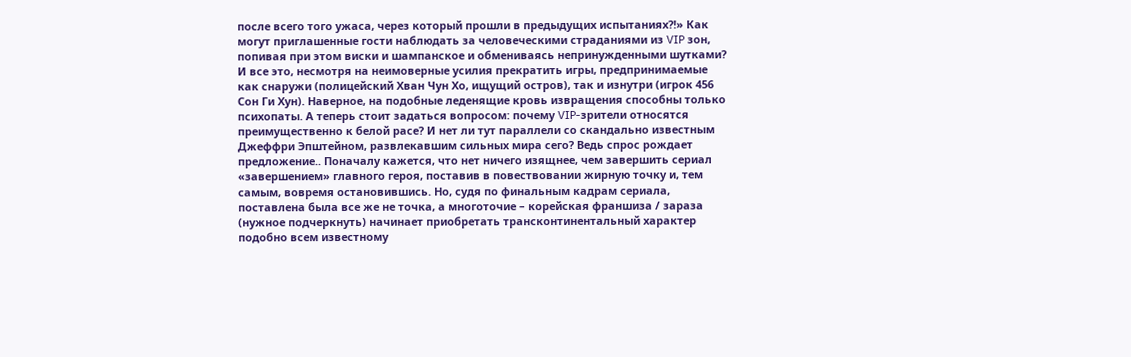после всего того ужаса, через который прошли в предыдущих испытаниях?!» Как могут приглашенные гости наблюдать за человеческими страданиями из VIP зон, попивая при этом виски и шампанское и обмениваясь непринужденными шутками? И все это, несмотря на неимоверные усилия прекратить игры, предпринимаемые как снаружи (полицейский Хван Чун Хо, ищущий остров), так и изнутри (игрок 456 Сон Ги Хун). Наверное, на подобные леденящие кровь извращения способны только психопаты. А теперь стоит задаться вопросом: почему VIP-зрители относятся преимущественно к белой расе? И нет ли тут параллели со скандально известным Джеффри Эпштейном, развлекавшим сильных мира сего? Ведь спрос рождает предложение.. Поначалу кажется, что нет ничего изящнее, чем завершить сериал «завершением» главного героя, поставив в повествовании жирную точку и, тем самым, вовремя остановившись. Но, судя по финальным кадрам сериала, поставлена была все же не точка, а многоточие – корейская франшиза / зараза (нужное подчеркнуть) начинает приобретать трансконтинентальный характер подобно всем известному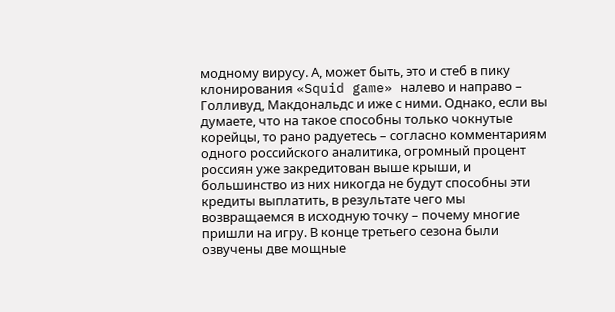модному вирусу. А, может быть, это и стеб в пику клонирования «Squid game» налево и направо – Голливуд, Макдональдс и иже с ними. Однако, если вы думаете, что на такое способны только чокнутые корейцы, то рано радуетесь – согласно комментариям одного российского аналитика, огромный процент россиян уже закредитован выше крыши, и большинство из них никогда не будут способны эти кредиты выплатить, в результате чего мы возвращаемся в исходную точку – почему многие пришли на игру. В конце третьего сезона были озвучены две мощные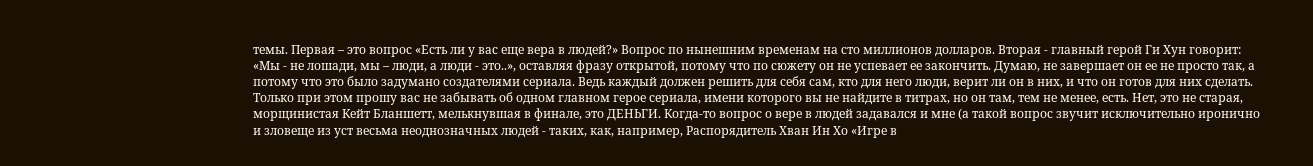темы. Первая – это вопрос «Есть ли у вас еще вера в людей?» Вопрос по нынешним временам на сто миллионов долларов. Вторая - главный герой Ги Хун говорит: «Мы - не лошади, мы – люди, а люди - это..», оставляя фразу открытой, потому что по сюжету он не успевает ее закончить. Думаю, не завершает он ее не просто так, а потому что это было задумано создателями сериала. Ведь каждый должен решить для себя сам, кто для него люди, верит ли он в них, и что он готов для них сделать. Только при этом прошу вас не забывать об одном главном герое сериала, имени которого вы не найдите в титрах, но он там, тем не менее, есть. Нет, это не старая, морщинистая Кейт Бланшетт, мелькнувшая в финале, это ДЕНЬГИ. Когда-то вопрос о вере в людей задавался и мне (а такой вопрос звучит исключительно иронично и зловеще из уст весьма неоднозначных людей - таких, как, например, Распорядитель Хван Ин Хо «Игре в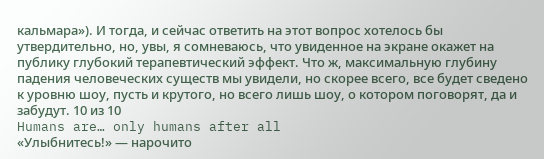кальмара»). И тогда, и сейчас ответить на этот вопрос хотелось бы утвердительно, но, увы, я сомневаюсь, что увиденное на экране окажет на публику глубокий терапевтический эффект. Что ж, максимальную глубину падения человеческих существ мы увидели, но скорее всего, все будет сведено к уровню шоу, пусть и крутого, но всего лишь шоу, о котором поговорят, да и забудут. 10 из 10
Humans are… only humans after all
«Улыбнитесь!» — нарочито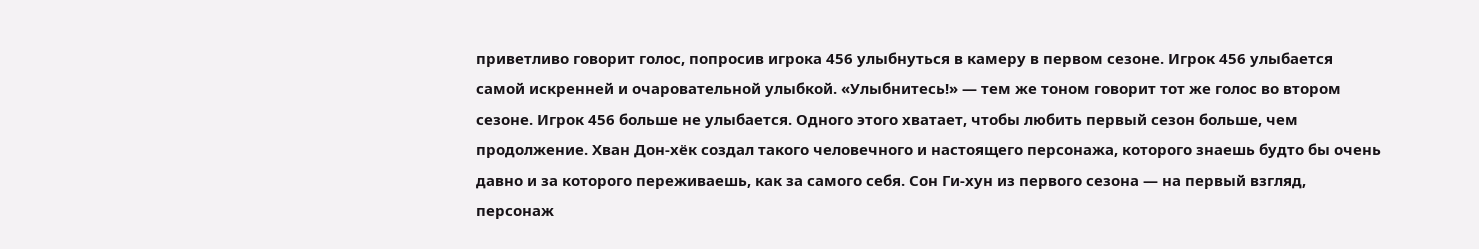приветливо говорит голос, попросив игрока 456 улыбнуться в камеру в первом сезоне. Игрок 456 улыбается самой искренней и очаровательной улыбкой. «Улыбнитесь!» — тем же тоном говорит тот же голос во втором сезоне. Игрок 456 больше не улыбается. Одного этого хватает, чтобы любить первый сезон больше, чем продолжение. Хван Дон-хёк создал такого человечного и настоящего персонажа, которого знаешь будто бы очень давно и за которого переживаешь, как за самого себя. Cон Ги-хун из первого сезона — на первый взгляд, персонаж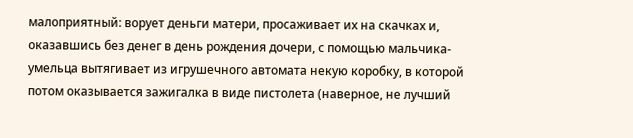малоприятный: ворует деньги матери, просаживает их на скачках и, оказавшись без денег в день рождения дочери, с помощью мальчика-умельца вытягивает из игрушечного автомата некую коробку, в которой потом оказывается зажигалка в виде пистолета (наверное, не лучший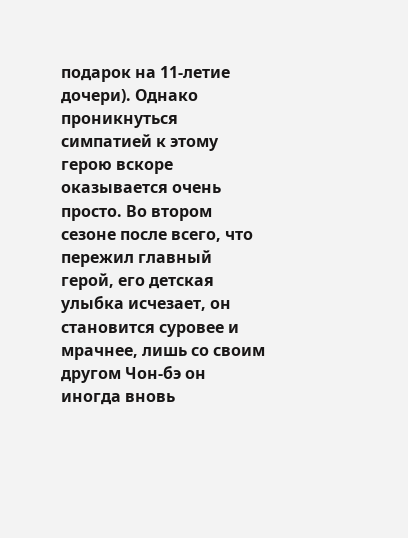подарок на 11-летие дочери). Однако проникнуться симпатией к этому герою вскоре оказывается очень просто. Во втором сезоне после всего, что пережил главный герой, его детская улыбка исчезает, он становится суровее и мрачнее, лишь со своим другом Чон-бэ он иногда вновь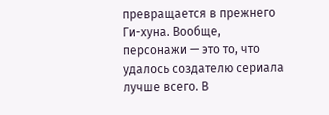превращается в прежнего Ги-хуна. Вообще, персонажи — это то, что удалось создателю сериала лучше всего. В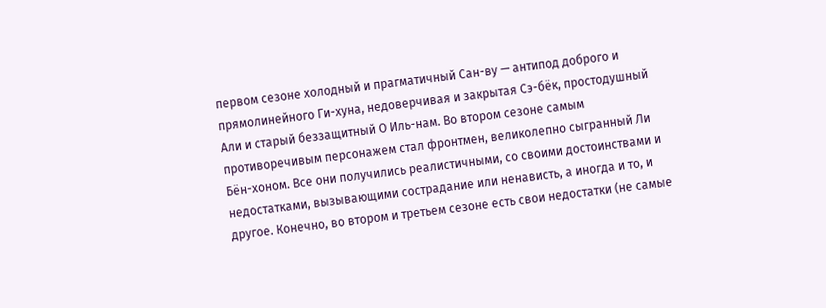первом сезоне холодный и прагматичный Сан-ву — антипод доброго и прямолинейного Ги-хуна, недоверчивая и закрытая Сэ-бёк, простодушный Али и старый беззащитный О Иль-нам. Во втором сезоне самым противоречивым персонажем стал фронтмен, великолепно сыгранный Ли Бён-хоном. Все они получились реалистичными, со своими достоинствами и недостатками, вызывающими сострадание или ненависть, а иногда и то, и другое. Конечно, во втором и третьем сезоне есть свои недостатки (не самые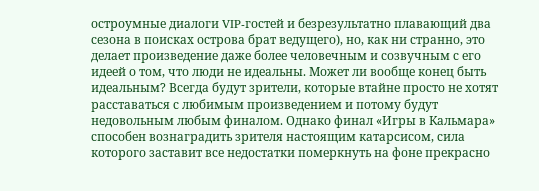остроумные диалоги VIP-гостей и безрезультатно плавающий два сезона в поисках острова брат ведущего), но, как ни странно, это делает произведение даже более человечным и созвучным с его идеей о том, что люди не идеальны. Может ли вообще конец быть идеальным? Всегда будут зрители, которые втайне просто не хотят расставаться с любимым произведением и потому будут недовольным любым финалом. Однако финал «Игры в Кальмара» способен вознаградить зрителя настоящим катарсисом, сила которого заставит все недостатки померкнуть на фоне прекрасно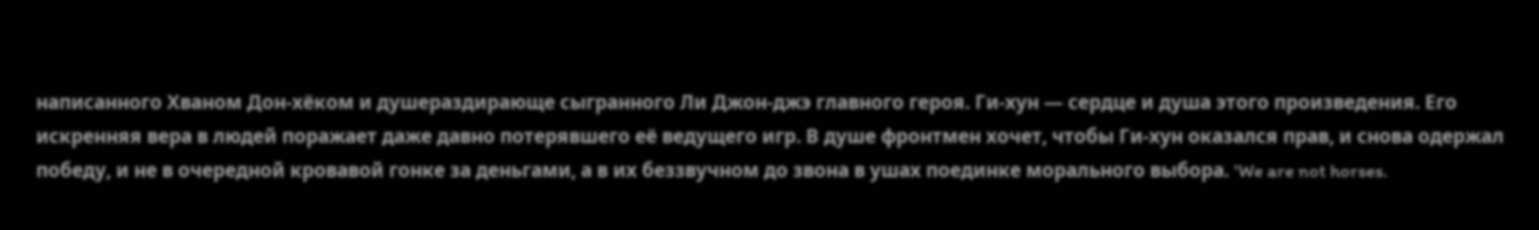написанного Хваном Дон-хёком и душераздирающе сыгранного Ли Джон-джэ главного героя. Ги-хун — сердце и душа этого произведения. Его искренняя вера в людей поражает даже давно потерявшего её ведущего игр. В душе фронтмен хочет, чтобы Ги-хун оказался прав, и снова одержал победу, и не в очередной кровавой гонке за деньгами, а в их беззвучном до звона в ушах поединке морального выбора. 'We are not horses.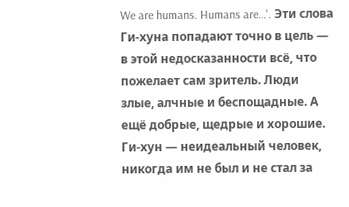We are humans. Humans are…'. Эти слова Ги-хуна попадают точно в цель — в этой недосказанности всё, что пожелает сам зритель. Люди злые, алчные и беспощадные. А ещё добрые, щедрые и хорошие. Ги-хун — неидеальный человек, никогда им не был и не стал за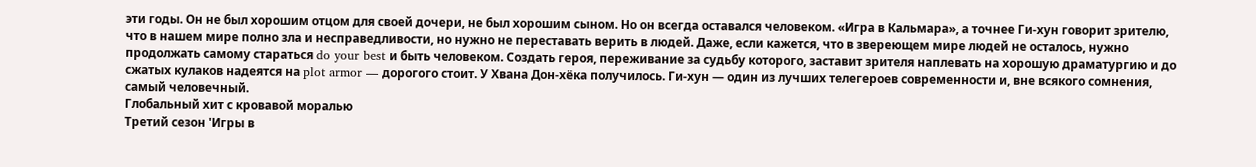эти годы. Он не был хорошим отцом для своей дочери, не был хорошим сыном. Но он всегда оставался человеком. «Игра в Кальмара», а точнее Ги-хун говорит зрителю, что в нашем мире полно зла и несправедливости, но нужно не переставать верить в людей. Даже, если кажется, что в звереющем мире людей не осталось, нужно продолжать самому стараться do your best и быть человеком. Cоздать героя, переживание за судьбу которого, заставит зрителя наплевать на хорошую драматургию и до сжатых кулаков надеятся на plot armor — дорогого стоит. У Хвана Дон-хёка получилось. Ги-хун — один из лучших телегероев современности и, вне всякого сомнения, самый человечный.
Глобальный хит с кровавой моралью
Третий сезон 'Игры в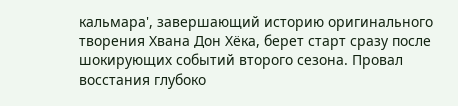кальмара', завершающий историю оригинального творения Хвана Дон Хёка, берет старт сразу после шокирующих событий второго сезона. Провал восстания глубоко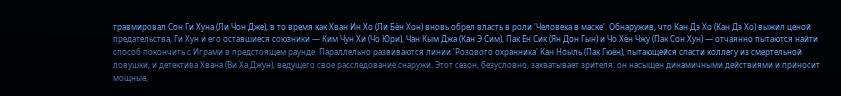травмировал Сон Ги Хуна (Ли Чон Дже), в то время как Хван Ин Хо (Ли Бён Хон) вновь обрел власть в роли 'Человека в маске'. Обнаружив, что Кан Дэ Хо (Кан Дэ Хо) выжил ценой предательства, Ги Хун и его оставшиеся союзники — Ким Чун Хи (Чо Юри), Чан Кым Джа (Кан Э Сим), Пак Ён Сик (Ян Дон Гын) и Чо Хён Чжу (Пак Сон Хун) — отчаянно пытаются найти способ покончить с Играми в предстоящем раунде. Параллельно развиваются линии 'Розового охранника' Кан Ноыль (Пак Гюён), пытающейся спасти коллегу из смертельной ловушки, и детектива Хвана (Ви Ха Джун), ведущего свое расследование снаружи. Этот сезон, безусловно, захватывает зрителя: он насыщен динамичными действиями и приносит мощные,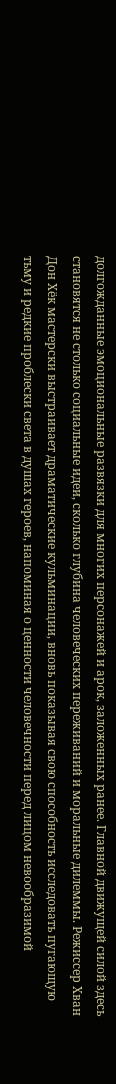долгожданные эмоциональные развязки для многих персонажей и арок, заложенных ранее. Главной движущей силой здесь становятся не столько социальные идеи, сколько глубина человеческих переживаний и моральные дилеммы. Режиссер Хван Дон Хёк мастерски выстраивает драматические кульминации, вновь показывая свою способность исследовать пугающую тьму и редкие проблески света в душах героев, напоминая о ценности человечности перед лицом невообразимой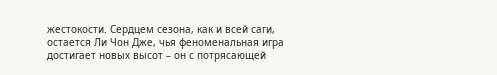жестокости. Сердцем сезона, как и всей саги, остается Ли Чон Дже, чья феноменальная игра достигает новых высот – он с потрясающей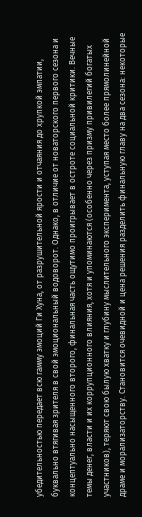убедительностью передает всю гамму эмоций Ги Хуна, от разрушительной ярости и отчаяния до хрупкой эмпатии, буквально втягивая зрителя в свой эмоциональный водоворот. Однако, в отличие от новаторского первого сезона и концептуально насыщенного второго, финальная часть ощутимо проигрывает в остроте социальной критики. Вечные темы денег, власти и их коррупционного влияния, хотя и упоминаются (особенно через призму привилегий богатых участников), теряют свою былую хватку и глубину мыслительного эксперимента, уступая место более прямолинейной драме и морализаторству. Становится очевидной и цена решения разделить финальную главу на два сезона: некоторые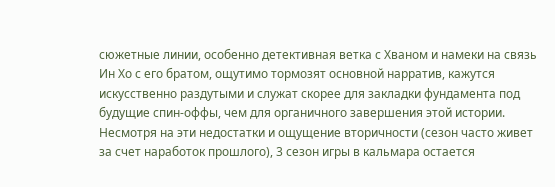сюжетные линии, особенно детективная ветка с Хваном и намеки на связь Ин Хо с его братом, ощутимо тормозят основной нарратив, кажутся искусственно раздутыми и служат скорее для закладки фундамента под будущие спин-оффы, чем для органичного завершения этой истории. Несмотря на эти недостатки и ощущение вторичности (сезон часто живет за счет наработок прошлого), 3 сезон игры в кальмара остается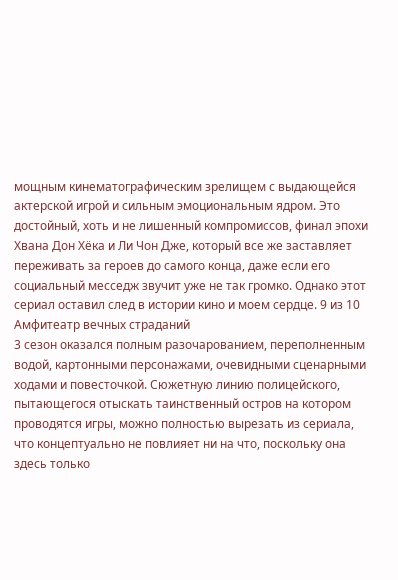мощным кинематографическим зрелищем с выдающейся актерской игрой и сильным эмоциональным ядром. Это достойный, хоть и не лишенный компромиссов, финал эпохи Хвана Дон Хёка и Ли Чон Дже, который все же заставляет переживать за героев до самого конца, даже если его социальный месседж звучит уже не так громко. Однако этот сериал оставил след в истории кино и моем сердце. 9 из 10
Амфитеатр вечных страданий
3 сезон оказался полным разочарованием, переполненным водой, картонными персонажами, очевидными сценарными ходами и повесточкой. Сюжетную линию полицейского, пытающегося отыскать таинственный остров на котором проводятся игры, можно полностью вырезать из сериала, что концептуально не повлияет ни на что, поскольку она здесь только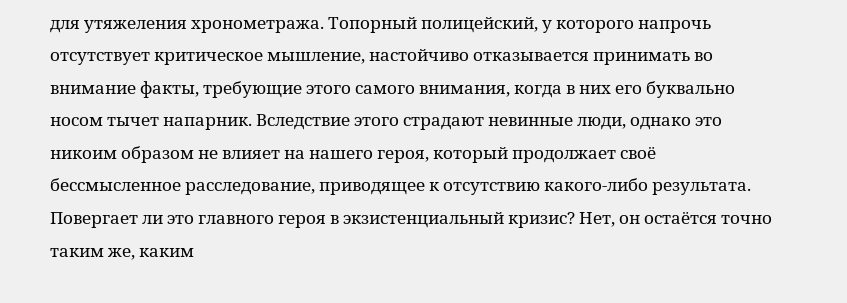для утяжеления хронометража. Топорный полицейский, у которого напрочь отсутствует критическое мышление, настойчиво отказывается принимать во внимание факты, требующие этого самого внимания, когда в них его буквально носом тычет напарник. Вследствие этого страдают невинные люди, однако это никоим образом не влияет на нашего героя, который продолжает своё бессмысленное расследование, приводящее к отсутствию какого-либо результата. Повергает ли это главного героя в экзистенциальный кризис? Нет, он остаётся точно таким же, каким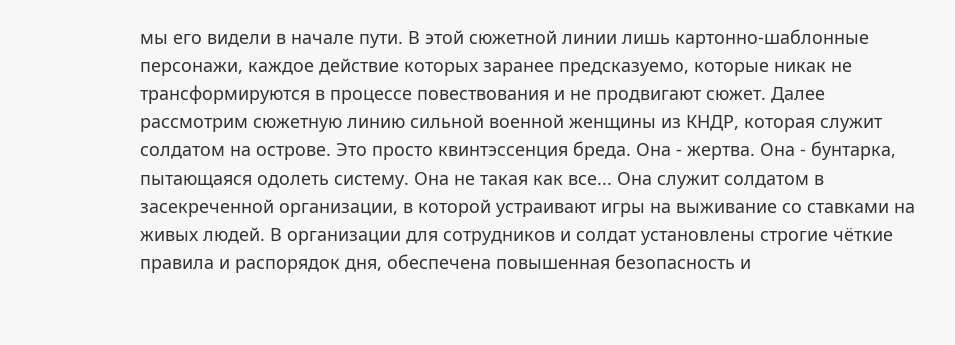мы его видели в начале пути. В этой сюжетной линии лишь картонно-шаблонные персонажи, каждое действие которых заранее предсказуемо, которые никак не трансформируются в процессе повествования и не продвигают сюжет. Далее рассмотрим сюжетную линию сильной военной женщины из КНДР, которая служит солдатом на острове. Это просто квинтэссенция бреда. Она - жертва. Она - бунтарка, пытающаяся одолеть систему. Она не такая как все... Она служит солдатом в засекреченной организации, в которой устраивают игры на выживание со ставками на живых людей. В организации для сотрудников и солдат установлены строгие чёткие правила и распорядок дня, обеспечена повышенная безопасность и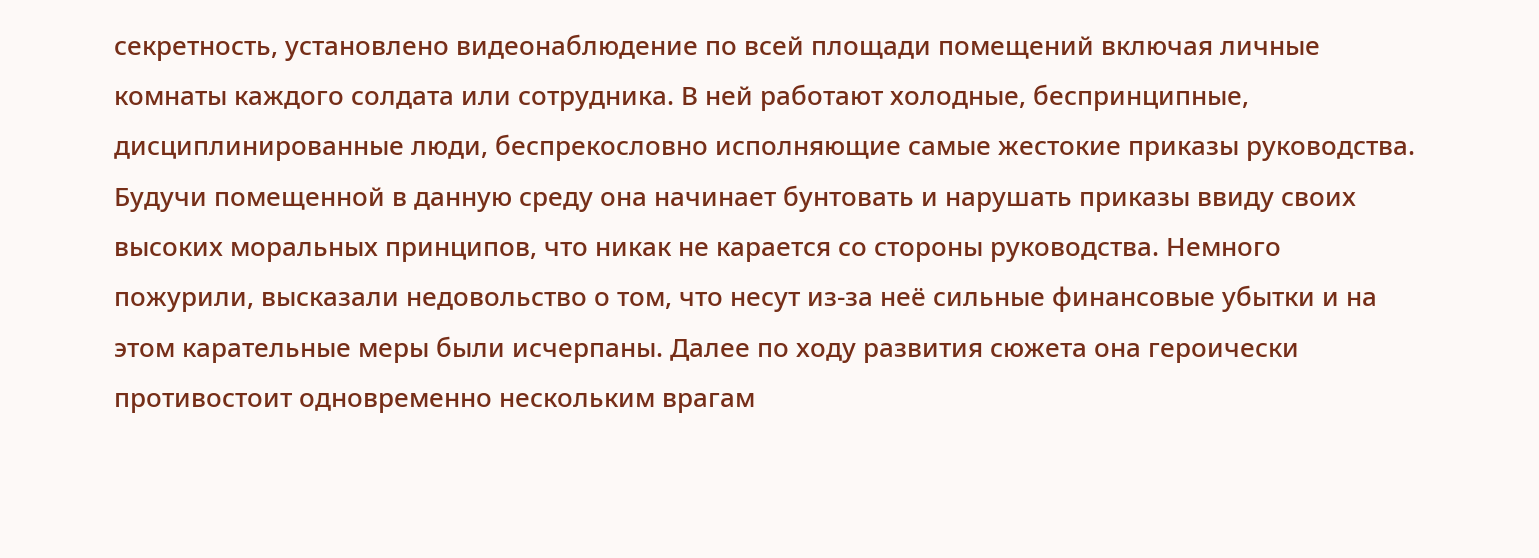секретность, установлено видеонаблюдение по всей площади помещений включая личные комнаты каждого солдата или сотрудника. В ней работают холодные, беспринципные, дисциплинированные люди, беспрекословно исполняющие самые жестокие приказы руководства. Будучи помещенной в данную среду она начинает бунтовать и нарушать приказы ввиду своих высоких моральных принципов, что никак не карается со стороны руководства. Немного пожурили, высказали недовольство о том, что несут из-за неё сильные финансовые убытки и на этом карательные меры были исчерпаны. Далее по ходу развития сюжета она героически противостоит одновременно нескольким врагам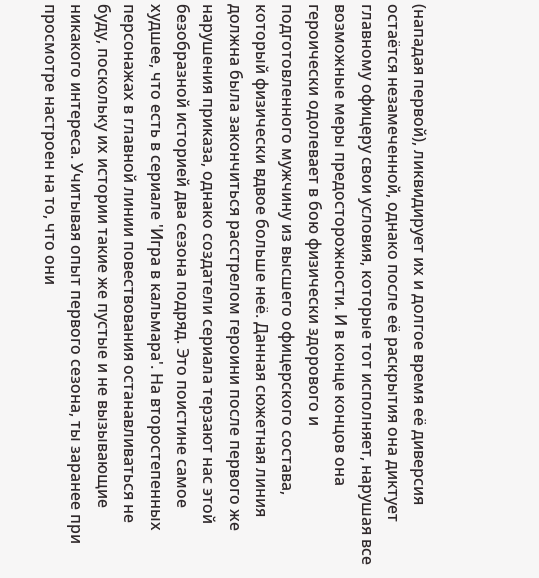(нападая первой), ликвидирует их и долгое время её диверсия остаётся незамеченной, однако после её раскрытия она диктует главному офицеру свои условия, которые тот исполняет, нарушая все возможные меры предосторожности. И в конце концов она героически одолевает в бою физически здорового и подготовленного мужчину из высшего офицерского состава, который физически вдвое больше неё. Данная сюжетная линия должна была закончиться расстрелом героини после первого же нарушения приказа, однако создатели сериала терзают нас этой безобразной историей два сезона подряд. Это поистине самое худшее, что есть в сериале 'Игра в кальмара'. На второстепенных персонажах в главной линии повествования останавливаться не буду, поскольку их истории такие же пустые и не вызывающие никакого интереса. Учитывая опыт первого сезона, ты заранее при просмотре настроен на то, что они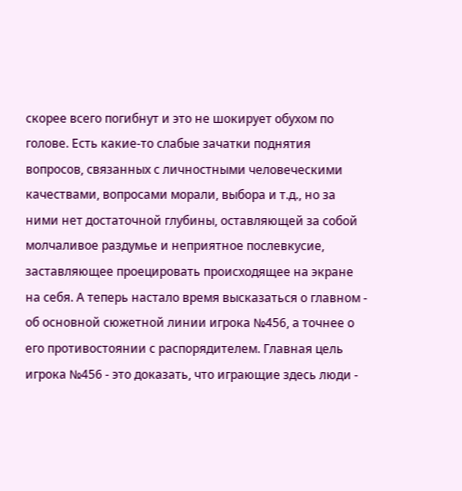скорее всего погибнут и это не шокирует обухом по голове. Есть какие-то слабые зачатки поднятия вопросов, связанных с личностными человеческими качествами, вопросами морали, выбора и т.д., но за ними нет достаточной глубины, оставляющей за собой молчаливое раздумье и неприятное послевкусие, заставляющее проецировать происходящее на экране на себя. А теперь настало время высказаться о главном - об основной сюжетной линии игрока №456, а точнее о его противостоянии с распорядителем. Главная цель игрока №456 - это доказать, что играющие здесь люди -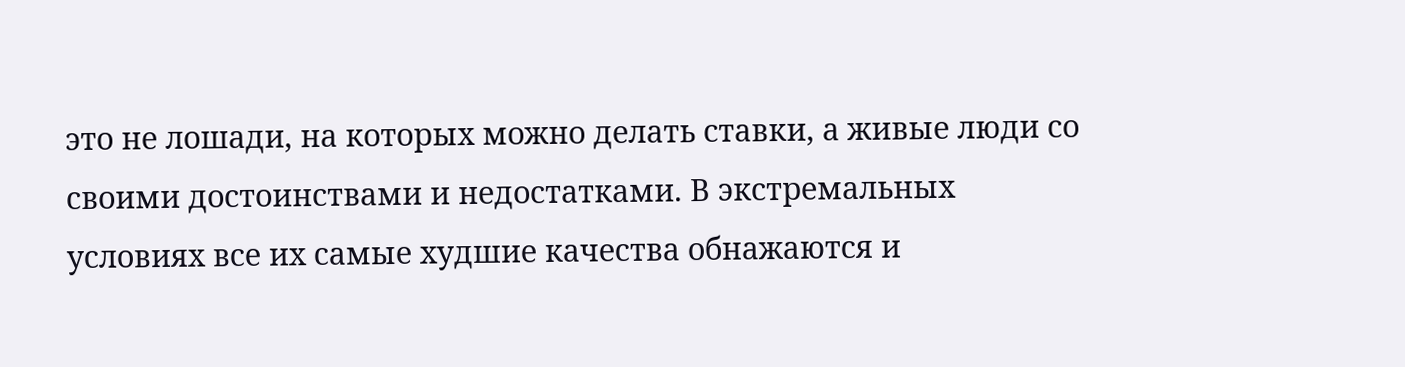это не лошади, на которых можно делать ставки, а живые люди со своими достоинствами и недостатками. В экстремальных условиях все их самые худшие качества обнажаются и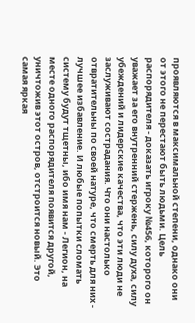проявляются в максимальной степени, однако они от этого не перестают быть людьми. Цель распорядителя - доказать игроку №456, которого он уважает за его внутренний стержень, силу духа, силу убеждений и лидерские качества, что эти люди не заслуживают сострадания. Что они настолько отвратительны по своей натуре, что смерть для них - лучшее избавление. И любые попытки сломать систему будут тщетны, ибо имя нам - Легион, на месте одного распорядителя появится другой, уничтожив этот остров, отстроится новый. Это самая яркая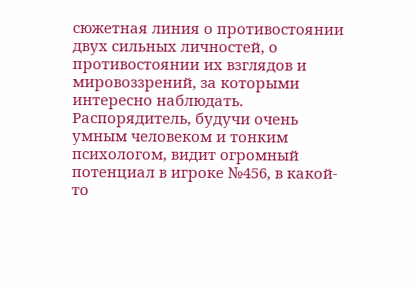сюжетная линия о противостоянии двух сильных личностей, о противостоянии их взглядов и мировоззрений, за которыми интересно наблюдать. Распорядитель, будучи очень умным человеком и тонким психологом, видит огромный потенциал в игроке №456, в какой-то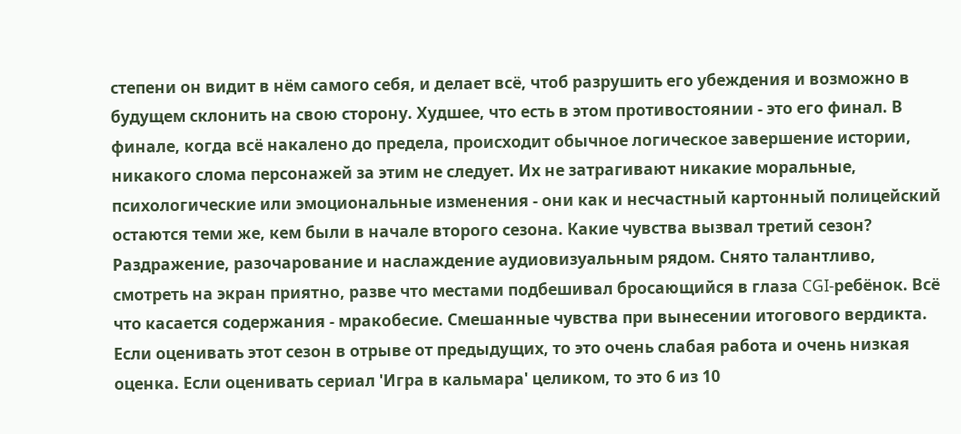степени он видит в нём самого себя, и делает всё, чтоб разрушить его убеждения и возможно в будущем склонить на свою сторону. Худшее, что есть в этом противостоянии - это его финал. В финале, когда всё накалено до предела, происходит обычное логическое завершение истории, никакого слома персонажей за этим не следует. Их не затрагивают никакие моральные, психологические или эмоциональные изменения - они как и несчастный картонный полицейский остаются теми же, кем были в начале второго сезона. Какие чувства вызвал третий сезон? Раздражение, разочарование и наслаждение аудиовизуальным рядом. Снято талантливо, смотреть на экран приятно, разве что местами подбешивал бросающийся в глаза CGI-ребёнок. Всё что касается содержания - мракобесие. Смешанные чувства при вынесении итогового вердикта. Если оценивать этот сезон в отрыве от предыдущих, то это очень слабая работа и очень низкая оценка. Если оценивать сериал 'Игра в кальмара' целиком, то это 6 из 10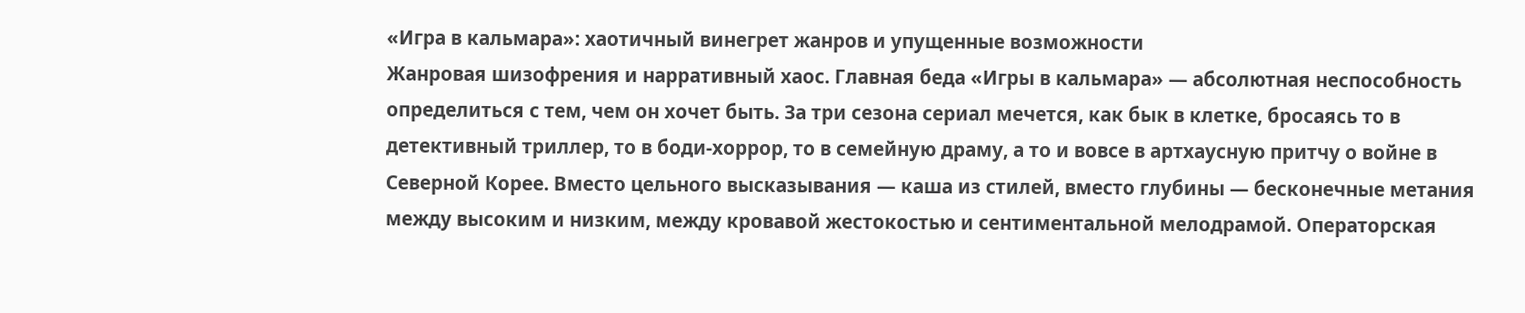«Игра в кальмара»: хаотичный винегрет жанров и упущенные возможности
Жанровая шизофрения и нарративный хаос. Главная беда «Игры в кальмара» — абсолютная неспособность определиться с тем, чем он хочет быть. За три сезона сериал мечется, как бык в клетке, бросаясь то в детективный триллер, то в боди-хоррор, то в семейную драму, а то и вовсе в артхаусную притчу о войне в Северной Корее. Вместо цельного высказывания — каша из стилей, вместо глубины — бесконечные метания между высоким и низким, между кровавой жестокостью и сентиментальной мелодрамой. Операторская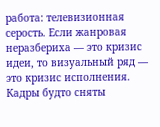работа: телевизионная серость. Если жанровая неразбериха — это кризис идеи, то визуальный ряд — это кризис исполнения. Кадры будто сняты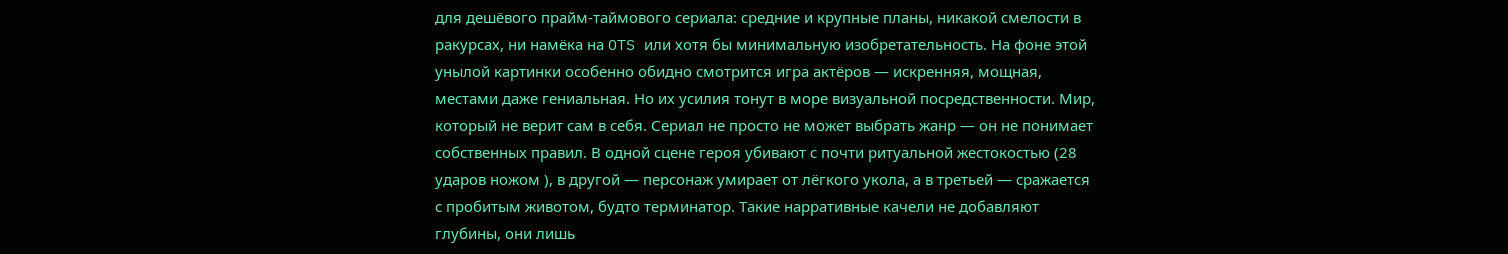для дешёвого прайм-таймового сериала: средние и крупные планы, никакой смелости в ракурсах, ни намёка на OTS или хотя бы минимальную изобретательность. На фоне этой унылой картинки особенно обидно смотрится игра актёров — искренняя, мощная, местами даже гениальная. Но их усилия тонут в море визуальной посредственности. Мир, который не верит сам в себя. Сериал не просто не может выбрать жанр — он не понимает собственных правил. В одной сцене героя убивают с почти ритуальной жестокостью (28 ударов ножом ), в другой — персонаж умирает от лёгкого укола, а в третьей — сражается с пробитым животом, будто терминатор. Такие нарративные качели не добавляют глубины, они лишь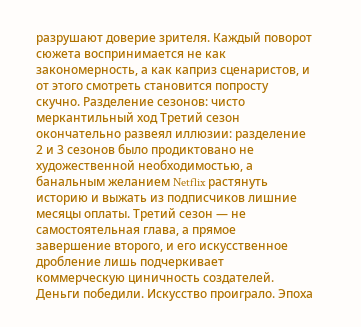разрушают доверие зрителя. Каждый поворот сюжета воспринимается не как закономерность, а как каприз сценаристов, и от этого смотреть становится попросту скучно. Разделение сезонов: чисто меркантильный ход Третий сезон окончательно развеял иллюзии: разделение 2 и 3 сезонов было продиктовано не художественной необходимостью, а банальным желанием Netflix растянуть историю и выжать из подписчиков лишние месяцы оплаты. Третий сезон — не самостоятельная глава, а прямое завершение второго, и его искусственное дробление лишь подчеркивает коммерческую циничность создателей. Деньги победили. Искусство проиграло. Эпоха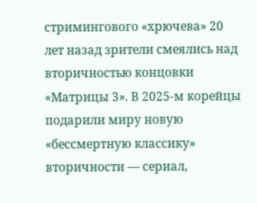стримингового «хрючева» 20 лет назад зрители смеялись над вторичностью концовки «Матрицы 3». В 2025-м корейцы подарили миру новую «бессмертную классику» вторичности — сериал,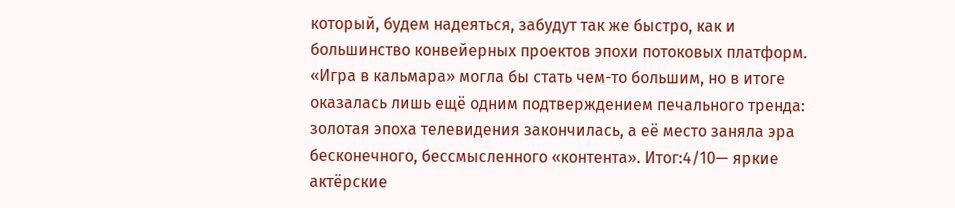который, будем надеяться, забудут так же быстро, как и большинство конвейерных проектов эпохи потоковых платформ. «Игра в кальмара» могла бы стать чем-то большим, но в итоге оказалась лишь ещё одним подтверждением печального тренда: золотая эпоха телевидения закончилась, а её место заняла эра бесконечного, бессмысленного «контента». Итог:4/10— яркие актёрские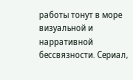работы тонут в море визуальной и нарративной бессвязности. Сериал,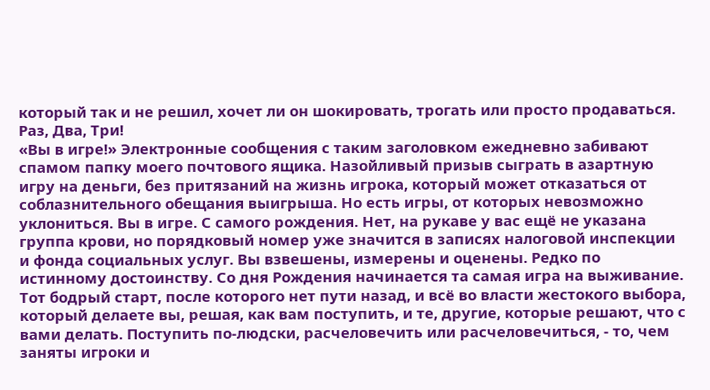который так и не решил, хочет ли он шокировать, трогать или просто продаваться.
Раз, Два, Три!
«Вы в игре!» Электронные сообщения с таким заголовком ежедневно забивают спамом папку моего почтового ящика. Назойливый призыв сыграть в азартную игру на деньги, без притязаний на жизнь игрока, который может отказаться от соблазнительного обещания выигрыша. Но есть игры, от которых невозможно уклониться. Вы в игре. С самого рождения. Нет, на рукаве у вас ещё не указана группа крови, но порядковый номер уже значится в записях налоговой инспекции и фонда социальных услуг. Вы взвешены, измерены и оценены. Редко по истинному достоинству. Со дня Рождения начинается та самая игра на выживание. Тот бодрый старт, после которого нет пути назад, и всё во власти жестокого выбора, который делаете вы, решая, как вам поступить, и те, другие, которые решают, что с вами делать. Поступить по-людски, расчеловечить или расчеловечиться, - то, чем заняты игроки и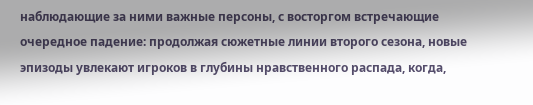наблюдающие за ними важные персоны, с восторгом встречающие очередное падение: продолжая сюжетные линии второго сезона, новые эпизоды увлекают игроков в глубины нравственного распада, когда,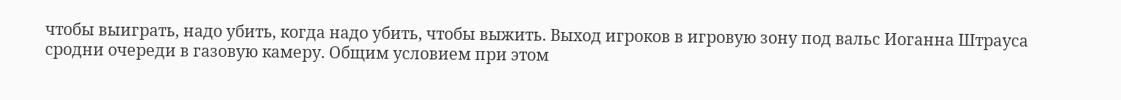чтобы выиграть, надо убить, когда надо убить, чтобы выжить. Выход игроков в игровую зону под вальс Иоганна Штрауса сродни очереди в газовую камеру. Общим условием при этом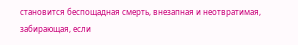становится беспощадная смерть, внезапная и неотвратимая, забирающая, если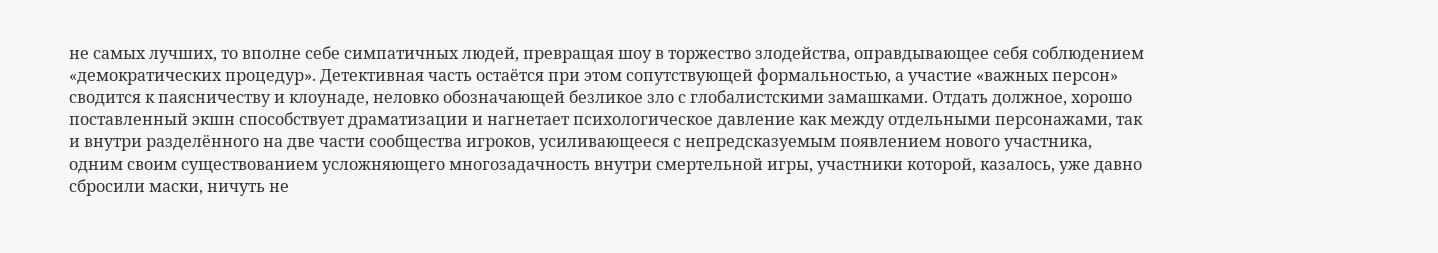не самых лучших, то вполне себе симпатичных людей, превращая шоу в торжество злодейства, оправдывающее себя соблюдением «демократических процедур». Детективная часть остаётся при этом сопутствующей формальностью, а участие «важных персон» сводится к паясничеству и клоунаде, неловко обозначающей безликое зло с глобалистскими замашками. Отдать должное, хорошо поставленный экшн способствует драматизации и нагнетает психологическое давление как между отдельными персонажами, так и внутри разделённого на две части сообщества игроков, усиливающееся с непредсказуемым появлением нового участника, одним своим существованием усложняющего многозадачность внутри смертельной игры, участники которой, казалось, уже давно сбросили маски, ничуть не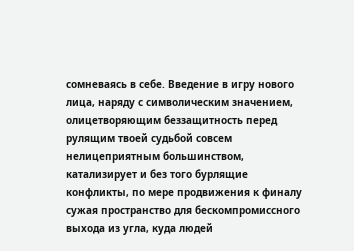сомневаясь в себе. Введение в игру нового лица, наряду с символическим значением, олицетворяющим беззащитность перед рулящим твоей судьбой совсем нелицеприятным большинством, катализирует и без того бурлящие конфликты, по мере продвижения к финалу сужая пространство для бескомпромиссного выхода из угла, куда людей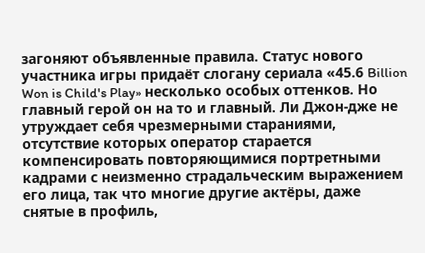загоняют объявленные правила. Статус нового участника игры придаёт слогану сериала «45.6 Billion Won is Child's Play» несколько особых оттенков. Но главный герой он на то и главный. Ли Джон-дже не утруждает себя чрезмерными стараниями, отсутствие которых оператор старается компенсировать повторяющимися портретными кадрами с неизменно страдальческим выражением его лица, так что многие другие актёры, даже снятые в профиль,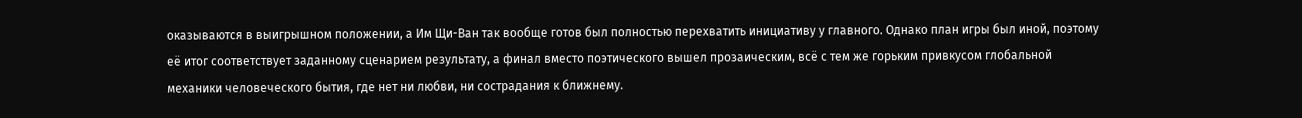оказываются в выигрышном положении, а Им Щи-Ван так вообще готов был полностью перехватить инициативу у главного. Однако план игры был иной, поэтому её итог соответствует заданному сценарием результату, а финал вместо поэтического вышел прозаическим, всё с тем же горьким привкусом глобальной механики человеческого бытия, где нет ни любви, ни сострадания к ближнему.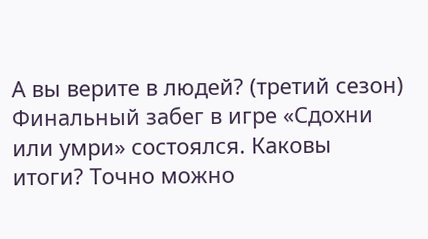А вы верите в людей? (третий сезон)
Финальный забег в игре «Сдохни или умри» состоялся. Каковы итоги? Точно можно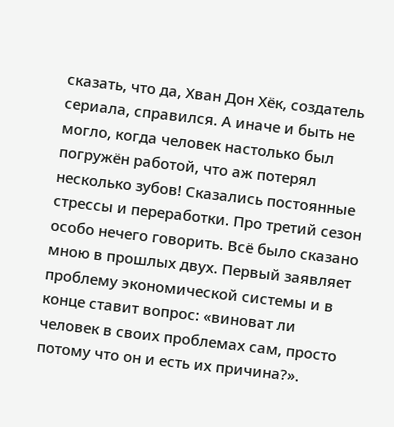сказать, что да, Хван Дон Хёк, создатель сериала, справился. А иначе и быть не могло, когда человек настолько был погружён работой, что аж потерял несколько зубов! Сказались постоянные стрессы и переработки. Про третий сезон особо нечего говорить. Всё было сказано мною в прошлых двух. Первый заявляет проблему экономической системы и в конце ставит вопрос: «виноват ли человек в своих проблемах сам, просто потому что он и есть их причина?».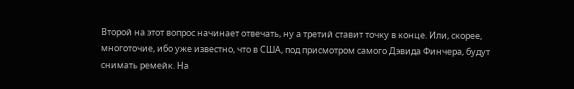Второй на этот вопрос начинает отвечать, ну а третий ставит точку в конце. Или, скорее, многоточие, ибо уже известно, что в США, под присмотром самого Дэвида Финчера, будут снимать ремейк. На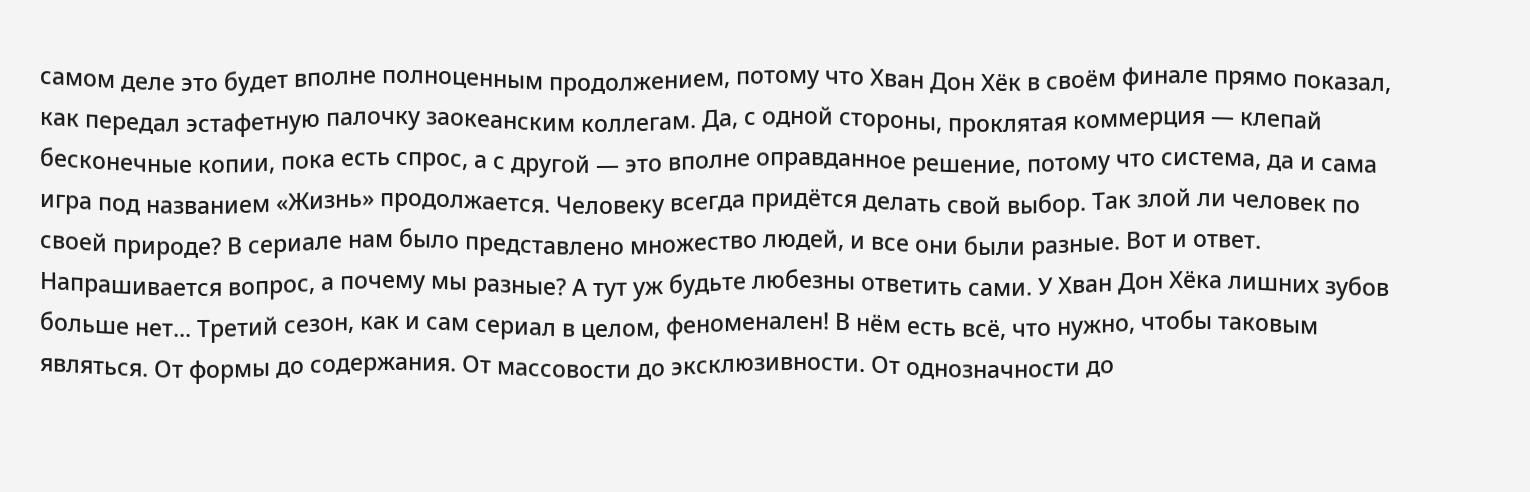самом деле это будет вполне полноценным продолжением, потому что Хван Дон Хёк в своём финале прямо показал, как передал эстафетную палочку заокеанским коллегам. Да, с одной стороны, проклятая коммерция — клепай бесконечные копии, пока есть спрос, а с другой — это вполне оправданное решение, потому что система, да и сама игра под названием «Жизнь» продолжается. Человеку всегда придётся делать свой выбор. Так злой ли человек по своей природе? В сериале нам было представлено множество людей, и все они были разные. Вот и ответ. Напрашивается вопрос, а почему мы разные? А тут уж будьте любезны ответить сами. У Хван Дон Хёка лишних зубов больше нет... Третий сезон, как и сам сериал в целом, феноменален! В нём есть всё, что нужно, чтобы таковым являться. От формы до содержания. От массовости до эксклюзивности. От однозначности до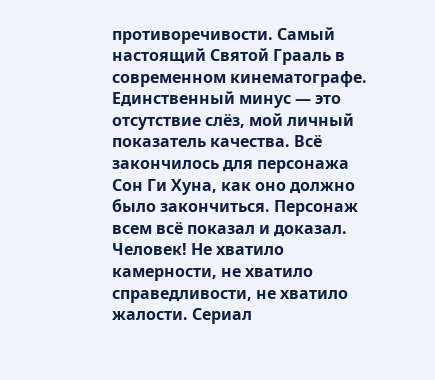противоречивости. Самый настоящий Святой Грааль в современном кинематографе. Единственный минус — это отсутствие слёз, мой личный показатель качества. Всё закончилось для персонажа Сон Ги Хуна, как оно должно было закончиться. Персонаж всем всё показал и доказал. Человек! Не хватило камерности, не хватило справедливости, не хватило жалости. Сериал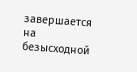завершается на безысходной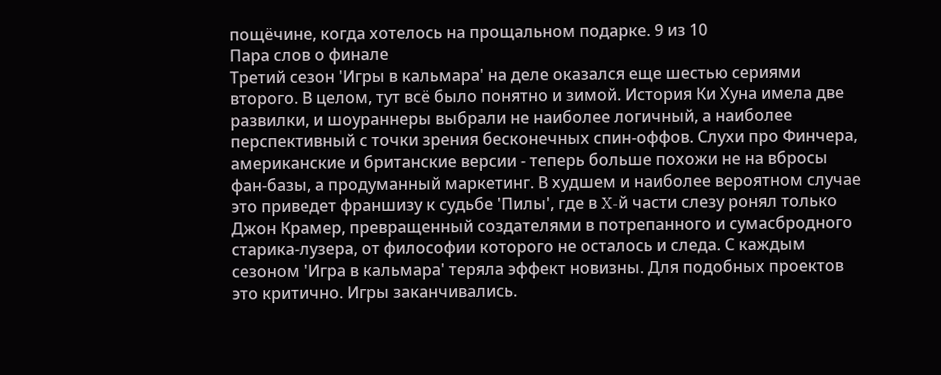пощёчине, когда хотелось на прощальном подарке. 9 из 10
Пара слов о финале
Третий сезон 'Игры в кальмара' на деле оказался еще шестью сериями второго. В целом, тут всё было понятно и зимой. История Ки Хуна имела две развилки, и шоураннеры выбрали не наиболее логичный, а наиболее перспективный с точки зрения бесконечных спин-оффов. Слухи про Финчера, американские и британские версии - теперь больше похожи не на вбросы фан-базы, а продуманный маркетинг. В худшем и наиболее вероятном случае это приведет франшизу к судьбе 'Пилы', где в X-й части слезу ронял только Джон Крамер, превращенный создателями в потрепанного и сумасбродного старика-лузера, от философии которого не осталось и следа. С каждым сезоном 'Игра в кальмара' теряла эффект новизны. Для подобных проектов это критично. Игры заканчивались.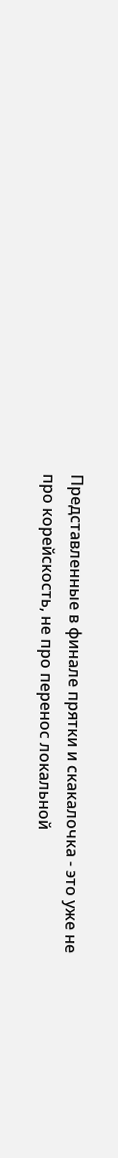Представленные в финале прятки и скакалочка - это уже не про корейскость, не про перенос локальной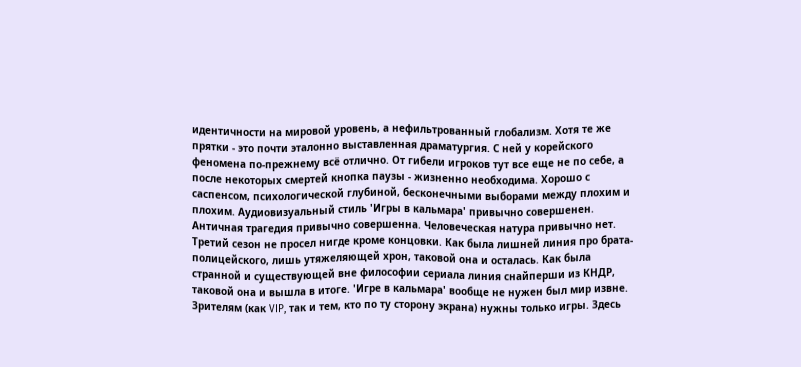идентичности на мировой уровень, а нефильтрованный глобализм. Хотя те же прятки - это почти эталонно выставленная драматургия. С ней у корейского феномена по-прежнему всё отлично. От гибели игроков тут все еще не по себе, а после некоторых смертей кнопка паузы - жизненно необходима. Хорошо с саспенсом, психологической глубиной, бесконечными выборами между плохим и плохим. Аудиовизуальный стиль 'Игры в кальмара' привычно совершенен. Античная трагедия привычно совершенна. Человеческая натура привычно нет. Третий сезон не просел нигде кроме концовки. Как была лишней линия про брата-полицейского, лишь утяжеляющей хрон, таковой она и осталась. Как была странной и существующей вне философии сериала линия снайперши из КНДР, таковой она и вышла в итоге. 'Игре в кальмара' вообще не нужен был мир извне. Зрителям (как VIP, так и тем, кто по ту сторону экрана) нужны только игры. Здесь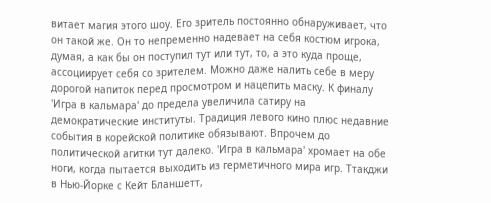витает магия этого шоу. Его зритель постоянно обнаруживает, что он такой же. Он то непременно надевает на себя костюм игрока, думая, а как бы он поступил тут или тут, то, а это куда проще, ассоциирует себя со зрителем. Можно даже налить себе в меру дорогой напиток перед просмотром и нацепить маску. К финалу 'Игра в кальмара' до предела увеличила сатиру на демократические институты. Традиция левого кино плюс недавние события в корейской политике обязывают. Впрочем до политической агитки тут далеко. 'Игра в кальмара' хромает на обе ноги, когда пытается выходить из герметичного мира игр. Ттакджи в Нью-Йорке с Кейт Бланшетт,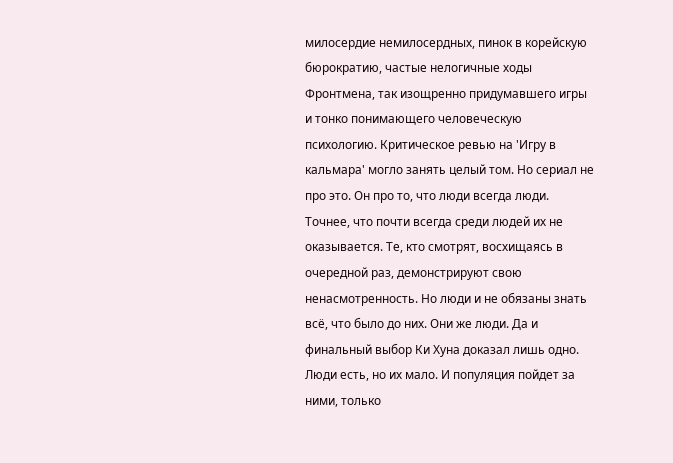милосердие немилосердных, пинок в корейскую бюрократию, частые нелогичные ходы Фронтмена, так изощренно придумавшего игры и тонко понимающего человеческую психологию. Критическое ревью на 'Игру в кальмара' могло занять целый том. Но сериал не про это. Он про то, что люди всегда люди. Точнее, что почти всегда среди людей их не оказывается. Те, кто смотрят, восхищаясь в очередной раз, демонстрируют свою ненасмотренность. Но люди и не обязаны знать всё, что было до них. Они же люди. Да и финальный выбор Ки Хуна доказал лишь одно. Люди есть, но их мало. И популяция пойдет за ними, только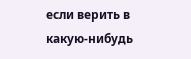если верить в какую-нибудь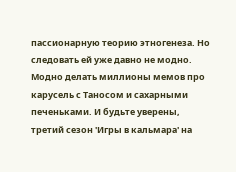пассионарную теорию этногенеза. Но следовать ей уже давно не модно. Модно делать миллионы мемов про карусель с Таносом и сахарными печеньками. И будьте уверены, третий сезон 'Игры в кальмара' на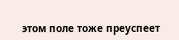этом поле тоже преуспеет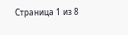Страница 1 из 8